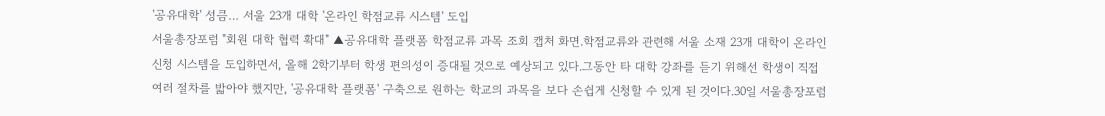'공유대학' 성큼… 서울 23개 대학 '온라인 학점교류 시스템' 도입
서울총장포럼 "회원 대학 협력 확대" ▲공유대학 플랫폼 학점교류 과목 조회 캡처 화면.학점교류와 관련해 서울 소재 23개 대학이 온라인 신청 시스템을 도입하면서, 올해 2학기부터 학생 편의성이 증대될 것으로 예상되고 있다.그동안 타 대학 강좌를 듣기 위해선 학생이 직접 여러 절차를 밟아야 했지만, '공유대학 플랫폼' 구축으로 원하는 학교의 과목을 보다 손쉽게 신청할 수 있게 된 것이다.30일 서울총장포럼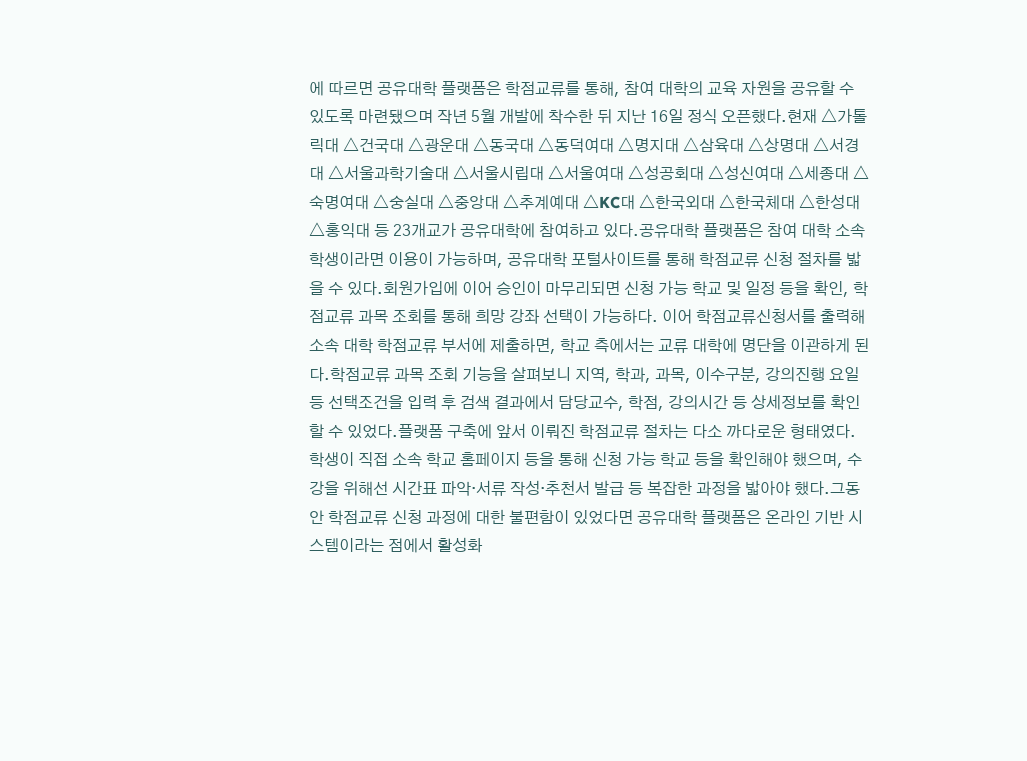에 따르면 공유대학 플랫폼은 학점교류를 통해, 참여 대학의 교육 자원을 공유할 수 있도록 마련됐으며 작년 5월 개발에 착수한 뒤 지난 16일 정식 오픈했다.현재 △가톨릭대 △건국대 △광운대 △동국대 △동덕여대 △명지대 △삼육대 △상명대 △서경대 △서울과학기술대 △서울시립대 △서울여대 △성공회대 △성신여대 △세종대 △숙명여대 △숭실대 △중앙대 △추계예대 △KC대 △한국외대 △한국체대 △한성대 △홍익대 등 23개교가 공유대학에 참여하고 있다.공유대학 플랫폼은 참여 대학 소속 학생이라면 이용이 가능하며, 공유대학 포털사이트를 통해 학점교류 신청 절차를 밟을 수 있다.회원가입에 이어 승인이 마무리되면 신청 가능 학교 및 일정 등을 확인, 학점교류 과목 조회를 통해 희망 강좌 선택이 가능하다. 이어 학점교류신청서를 출력해 소속 대학 학점교류 부서에 제출하면, 학교 측에서는 교류 대학에 명단을 이관하게 된다.학점교류 과목 조회 기능을 살펴보니 지역, 학과, 과목, 이수구분, 강의진행 요일 등 선택조건을 입력 후 검색 결과에서 담당교수, 학점, 강의시간 등 상세정보를 확인할 수 있었다.플랫폼 구축에 앞서 이뤄진 학점교류 절차는 다소 까다로운 형태였다. 학생이 직접 소속 학교 홈페이지 등을 통해 신청 가능 학교 등을 확인해야 했으며, 수강을 위해선 시간표 파악·서류 작성·추천서 발급 등 복잡한 과정을 밟아야 했다.그동안 학점교류 신청 과정에 대한 불편함이 있었다면 공유대학 플랫폼은 온라인 기반 시스템이라는 점에서 활성화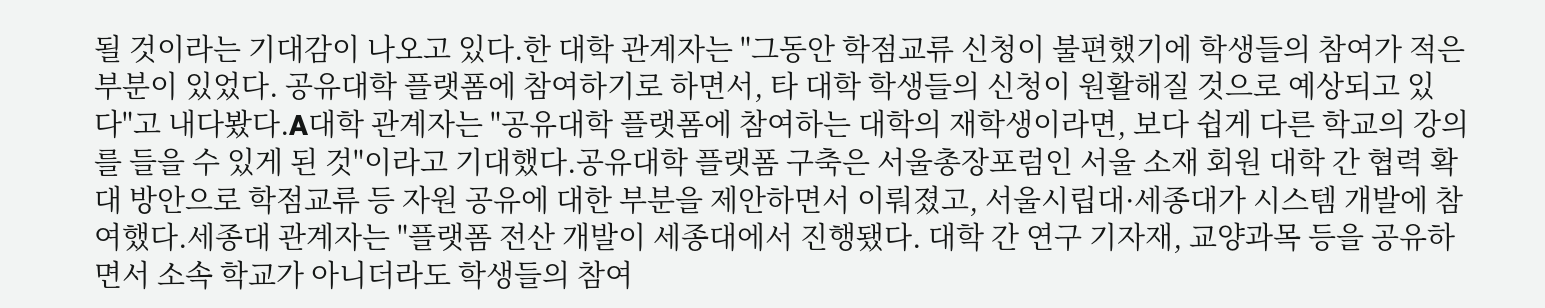될 것이라는 기대감이 나오고 있다.한 대학 관계자는 "그동안 학점교류 신청이 불편했기에 학생들의 참여가 적은 부분이 있었다. 공유대학 플랫폼에 참여하기로 하면서, 타 대학 학생들의 신청이 원활해질 것으로 예상되고 있다"고 내다봤다.A대학 관계자는 "공유대학 플랫폼에 참여하는 대학의 재학생이라면, 보다 쉽게 다른 학교의 강의를 들을 수 있게 된 것"이라고 기대했다.공유대학 플랫폼 구축은 서울총장포럼인 서울 소재 회원 대학 간 협력 확대 방안으로 학점교류 등 자원 공유에 대한 부분을 제안하면서 이뤄졌고, 서울시립대·세종대가 시스템 개발에 참여했다.세종대 관계자는 "플랫폼 전산 개발이 세종대에서 진행됐다. 대학 간 연구 기자재, 교양과목 등을 공유하면서 소속 학교가 아니더라도 학생들의 참여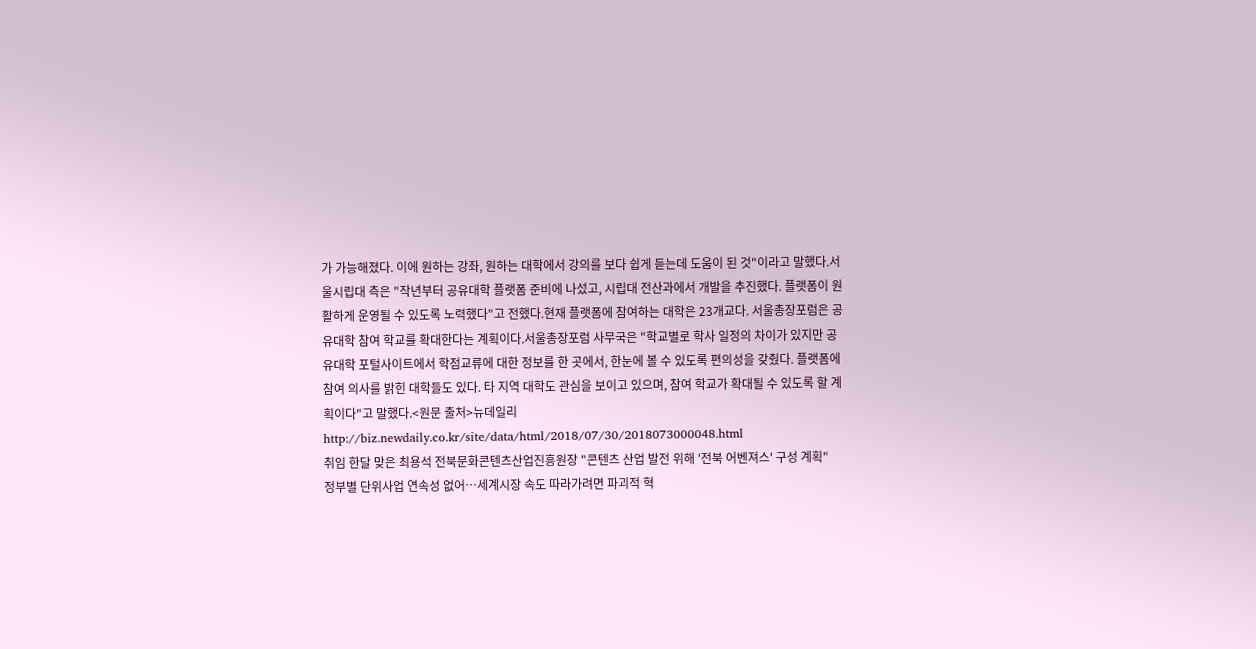가 가능해졌다. 이에 원하는 강좌, 원하는 대학에서 강의를 보다 쉽게 듣는데 도움이 된 것"이라고 말했다.서울시립대 측은 "작년부터 공유대학 플랫폼 준비에 나섰고, 시립대 전산과에서 개발을 추진했다. 플랫폼이 원활하게 운영될 수 있도록 노력했다"고 전했다.현재 플랫폼에 참여하는 대학은 23개교다. 서울총장포럼은 공유대학 참여 학교를 확대한다는 계획이다.서울총장포럼 사무국은 "학교별로 학사 일정의 차이가 있지만 공유대학 포털사이트에서 학점교류에 대한 정보를 한 곳에서, 한눈에 볼 수 있도록 편의성을 갖췄다. 플랫폼에 참여 의사를 밝힌 대학들도 있다. 타 지역 대학도 관심을 보이고 있으며, 참여 학교가 확대될 수 있도록 할 계획이다"고 말했다.<원문 출처>뉴데일리 http://biz.newdaily.co.kr/site/data/html/2018/07/30/2018073000048.html
취임 한달 맞은 최용석 전북문화콘텐츠산업진흥원장 "콘텐츠 산업 발전 위해 '전북 어벤져스' 구성 계획"
정부별 단위사업 연속성 없어…세계시장 속도 따라가려면 파괴적 혁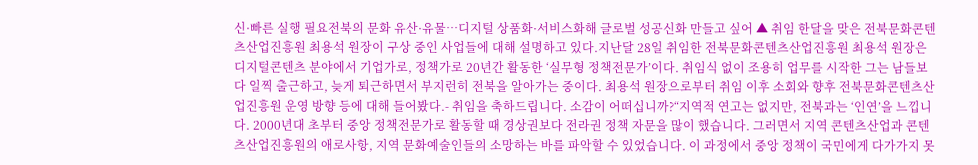신·빠른 실행 필요전북의 문화 유산·유물…디지털 상품화·서비스화해 글로벌 성공신화 만들고 싶어 ▲ 취임 한달을 맞은 전북문화콘텐츠산업진흥원 최용석 원장이 구상 중인 사업들에 대해 설명하고 있다.지난달 28일 취임한 전북문화콘텐츠산업진흥원 최용석 원장은 디지털콘텐츠 분야에서 기업가로, 정책가로 20년간 활동한 ‘실무형 정책전문가’이다. 취임식 없이 조용히 업무를 시작한 그는 남들보다 일찍 출근하고, 늦게 퇴근하면서 부지런히 전북을 알아가는 중이다. 최용석 원장으로부터 취임 이후 소회와 향후 전북문화콘텐츠산업진흥원 운영 방향 등에 대해 들어봤다.- 취임을 축하드립니다. 소감이 어떠십니까?“지역적 연고는 없지만, 전북과는 ‘인연’을 느낍니다. 2000년대 초부터 중앙 정책전문가로 활동할 때 경상권보다 전라권 정책 자문을 많이 했습니다. 그러면서 지역 콘텐츠산업과 콘텐츠산업진흥원의 애로사항, 지역 문화예술인들의 소망하는 바를 파악할 수 있었습니다. 이 과정에서 중앙 정책이 국민에게 다가가지 못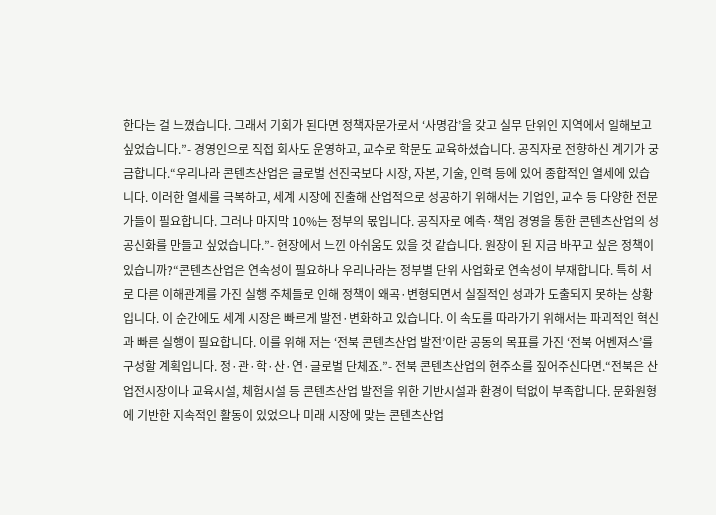한다는 걸 느꼈습니다. 그래서 기회가 된다면 정책자문가로서 ‘사명감’을 갖고 실무 단위인 지역에서 일해보고 싶었습니다.”- 경영인으로 직접 회사도 운영하고, 교수로 학문도 교육하셨습니다. 공직자로 전향하신 계기가 궁금합니다.“우리나라 콘텐츠산업은 글로벌 선진국보다 시장, 자본, 기술, 인력 등에 있어 종합적인 열세에 있습니다. 이러한 열세를 극복하고, 세계 시장에 진출해 산업적으로 성공하기 위해서는 기업인, 교수 등 다양한 전문가들이 필요합니다. 그러나 마지막 10%는 정부의 몫입니다. 공직자로 예측·책임 경영을 통한 콘텐츠산업의 성공신화를 만들고 싶었습니다.”- 현장에서 느낀 아쉬움도 있을 것 같습니다. 원장이 된 지금 바꾸고 싶은 정책이 있습니까?“콘텐츠산업은 연속성이 필요하나 우리나라는 정부별 단위 사업화로 연속성이 부재합니다. 특히 서로 다른 이해관계를 가진 실행 주체들로 인해 정책이 왜곡·변형되면서 실질적인 성과가 도출되지 못하는 상황입니다. 이 순간에도 세계 시장은 빠르게 발전·변화하고 있습니다. 이 속도를 따라가기 위해서는 파괴적인 혁신과 빠른 실행이 필요합니다. 이를 위해 저는 ‘전북 콘텐츠산업 발전’이란 공동의 목표를 가진 ‘전북 어벤져스’를 구성할 계획입니다. 정·관·학·산·연·글로벌 단체죠.”- 전북 콘텐츠산업의 현주소를 짚어주신다면.“전북은 산업전시장이나 교육시설, 체험시설 등 콘텐츠산업 발전을 위한 기반시설과 환경이 턱없이 부족합니다. 문화원형에 기반한 지속적인 활동이 있었으나 미래 시장에 맞는 콘텐츠산업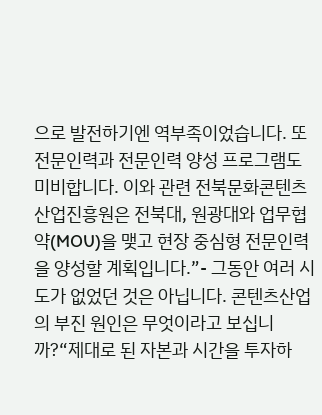으로 발전하기엔 역부족이었습니다. 또 전문인력과 전문인력 양성 프로그램도 미비합니다. 이와 관련 전북문화콘텐츠산업진흥원은 전북대, 원광대와 업무협약(MOU)을 맺고 현장 중심형 전문인력을 양성할 계획입니다.”- 그동안 여러 시도가 없었던 것은 아닙니다. 콘텐츠산업의 부진 원인은 무엇이라고 보십니까?“제대로 된 자본과 시간을 투자하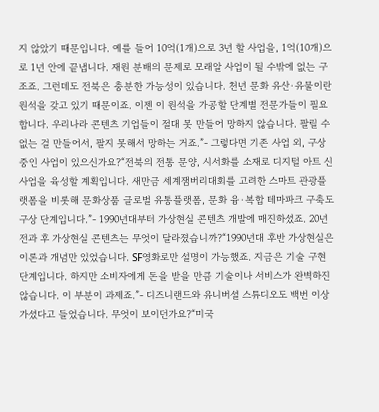지 않았기 때문입니다. 예를 들어 10억(1개)으로 3년 할 사업을, 1억(10개)으로 1년 안에 끝냅니다. 재원 분배의 문제로 모래알 사업이 될 수밖에 없는 구조죠. 그런데도 전북은 충분한 가능성이 있습니다. 천년 문화 유산·유물이란 원석을 갖고 있기 때문이죠. 이젠 이 원석을 가공할 단계별 전문가들이 필요합니다. 우리나라 콘텐츠 기업들이 절대 못 만들어 망하지 않습니다. 팔릴 수 없는 걸 만들어서, 팔지 못해서 망하는 거죠.”- 그렇다면 기존 사업 외, 구상 중인 사업이 있으신가요?“전북의 전통 문양, 시서화를 소재로 디지털 아트 신사업을 육성할 계획입니다. 새만금 세계잼버리대회를 고려한 스마트 관광플랫폼을 비롯해 문화상품 글로벌 유통플랫폼, 문화 융·복합 테마파크 구축도 구상 단계입니다.”- 1990년대부터 가상현실 콘텐츠 개발에 매진하셨죠. 20년 전과 후 가상현실 콘텐츠는 무엇이 달라졌습니까?“1990년대 후반 가상현실은 이론과 개념만 있었습니다. SF영화로만 설명이 가능했죠. 지금은 기술 구현 단계입니다. 하지만 소비자에게 돈을 받을 만큼 기술이나 서비스가 완벽하진 않습니다. 이 부분이 과제죠.”- 디즈니랜드와 유니버셜 스튜디오도 백번 이상 가셨다고 들었습니다. 무엇이 보이던가요?“미국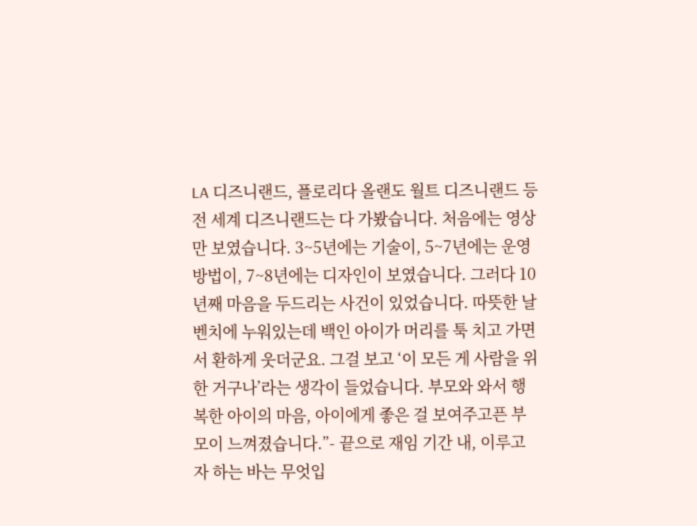LA 디즈니랜드, 플로리다 올랜도 월트 디즈니랜드 등 전 세계 디즈니랜드는 다 가봤습니다. 처음에는 영상만 보였습니다. 3~5년에는 기술이, 5~7년에는 운영 방법이, 7~8년에는 디자인이 보였습니다. 그러다 10년째 마음을 두드리는 사건이 있었습니다. 따뜻한 날 벤치에 누워있는데 백인 아이가 머리를 툭 치고 가면서 환하게 웃더군요. 그걸 보고 ‘이 모든 게 사람을 위한 거구나’라는 생각이 들었습니다. 부모와 와서 행복한 아이의 마음, 아이에게 좋은 걸 보여주고픈 부모이 느껴졌습니다.”- 끝으로 재임 기간 내, 이루고자 하는 바는 무엇입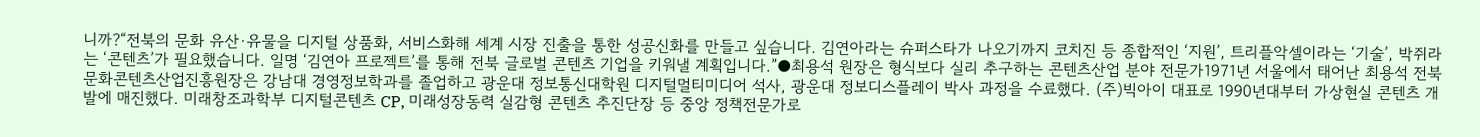니까?“전북의 문화 유산·유물을 디지털 상품화, 서비스화해 세계 시장 진출을 통한 성공신화를 만들고 싶습니다. 김연아라는 슈퍼스타가 나오기까지 코치진 등 종합적인 ‘지원’, 트리플악셀이라는 ‘기술’, 박쥐라는 ‘콘텐츠’가 필요했습니다. 일명 ‘김연아 프로젝트’를 통해 전북 글로벌 콘텐츠 기업을 키워낼 계획입니다.”●최용석 원장은 형식보다 실리 추구하는 콘텐츠산업 분야 전문가1971년 서울에서 태어난 최용석 전북문화콘텐츠산업진흥원장은 강남대 경영정보학과를 졸업하고 광운대 정보통신대학원 디지털멀티미디어 석사, 광운대 정보디스플레이 박사 과정을 수료했다. (주)빅아이 대표로 1990년대부터 가상현실 콘텐츠 개발에 매진했다. 미래창조과학부 디지털콘텐츠 CP, 미래성장동력 실감형 콘텐츠 추진단장 등 중앙 정책전문가로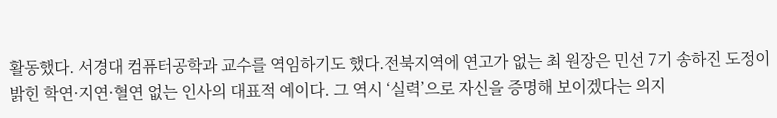활동했다. 서경대 컴퓨터공학과 교수를 역임하기도 했다.전북지역에 연고가 없는 최 원장은 민선 7기 송하진 도정이 밝힌 학연·지연·혈연 없는 인사의 대표적 예이다. 그 역시 ‘실력’으로 자신을 증명해 보이겠다는 의지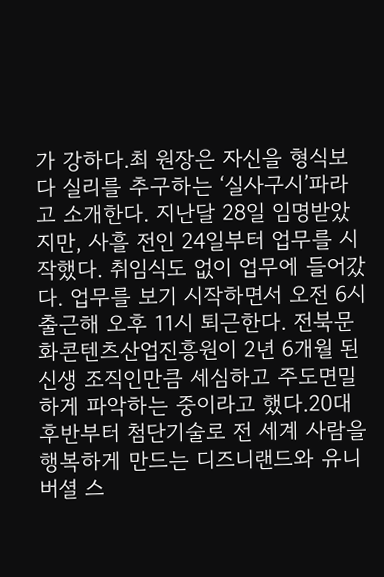가 강하다.최 원장은 자신을 형식보다 실리를 추구하는 ‘실사구시’파라고 소개한다. 지난달 28일 임명받았지만, 사흘 전인 24일부터 업무를 시작했다. 취임식도 없이 업무에 들어갔다. 업무를 보기 시작하면서 오전 6시 출근해 오후 11시 퇴근한다. 전북문화콘텐츠산업진흥원이 2년 6개월 된 신생 조직인만큼 세심하고 주도면밀하게 파악하는 중이라고 했다.20대 후반부터 첨단기술로 전 세계 사람을 행복하게 만드는 디즈니랜드와 유니버셜 스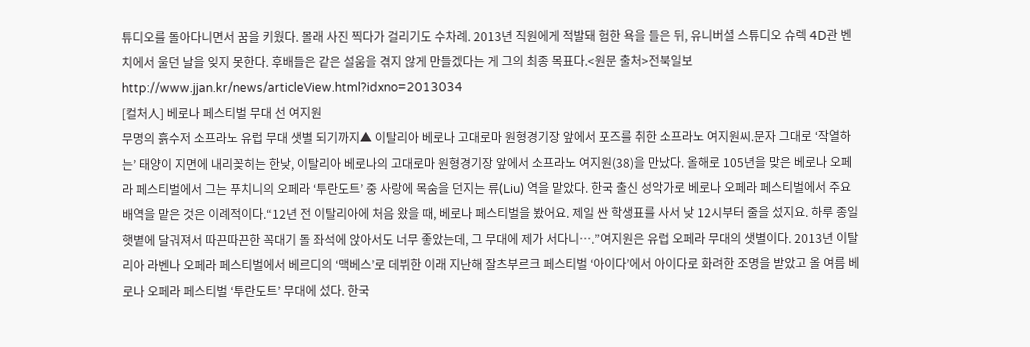튜디오를 돌아다니면서 꿈을 키웠다. 몰래 사진 찍다가 걸리기도 수차례. 2013년 직원에게 적발돼 험한 욕을 들은 뒤, 유니버셜 스튜디오 슈렉 4D관 벤치에서 울던 날을 잊지 못한다. 후배들은 같은 설움을 겪지 않게 만들겠다는 게 그의 최종 목표다.<원문 출처>전북일보 http://www.jjan.kr/news/articleView.html?idxno=2013034
[컬처人] 베로나 페스티벌 무대 선 여지원
무명의 흙수저 소프라노 유럽 무대 샛별 되기까지▲ 이탈리아 베로나 고대로마 원형경기장 앞에서 포즈를 취한 소프라노 여지원씨.문자 그대로 ‘작열하는’ 태양이 지면에 내리꽂히는 한낮, 이탈리아 베로나의 고대로마 원형경기장 앞에서 소프라노 여지원(38)을 만났다. 올해로 105년을 맞은 베로나 오페라 페스티벌에서 그는 푸치니의 오페라 ‘투란도트’ 중 사랑에 목숨을 던지는 류(Liu) 역을 맡았다. 한국 출신 성악가로 베로나 오페라 페스티벌에서 주요 배역을 맡은 것은 이례적이다.“12년 전 이탈리아에 처음 왔을 때, 베로나 페스티벌을 봤어요. 제일 싼 학생표를 사서 낮 12시부터 줄을 섰지요. 하루 종일 햇볕에 달궈져서 따끈따끈한 꼭대기 돌 좌석에 앉아서도 너무 좋았는데, 그 무대에 제가 서다니….”여지원은 유럽 오페라 무대의 샛별이다. 2013년 이탈리아 라벤나 오페라 페스티벌에서 베르디의 ‘맥베스’로 데뷔한 이래 지난해 잘츠부르크 페스티벌 ‘아이다’에서 아이다로 화려한 조명을 받았고 올 여름 베로나 오페라 페스티벌 ‘투란도트’ 무대에 섰다. 한국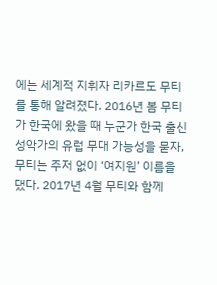에는 세계적 지휘자 리카르도 무티를 통해 알려졌다. 2016년 봄 무티가 한국에 왔을 때 누군가 한국 출신 성악가의 유럽 무대 가능성을 묻자, 무티는 주저 없이 ‘여지원’ 이름을 댔다. 2017년 4월 무티와 함께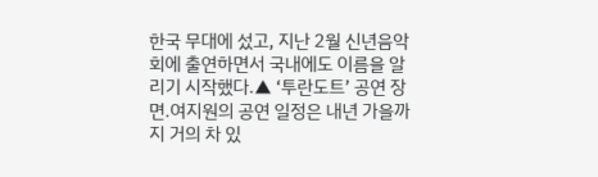한국 무대에 섰고, 지난 2월 신년음악회에 출연하면서 국내에도 이름을 알리기 시작했다.▲ ‘투란도트’ 공연 장면.여지원의 공연 일정은 내년 가을까지 거의 차 있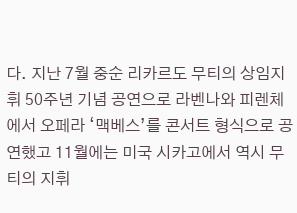다. 지난 7월 중순 리카르도 무티의 상임지휘 50주년 기념 공연으로 라벤나와 피렌체에서 오페라 ‘맥베스’를 콘서트 형식으로 공연했고 11월에는 미국 시카고에서 역시 무티의 지휘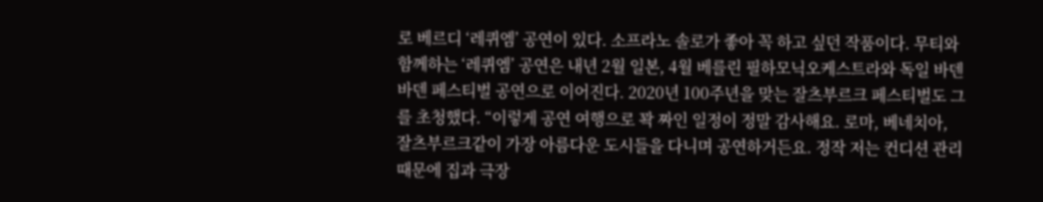로 베르디 ‘레퀴엠’ 공연이 있다. 소프라노 솔로가 좋아 꼭 하고 싶던 작품이다. 무티와 함께하는 ‘레퀴엠’ 공연은 내년 2월 일본, 4월 베를린 필하모닉오케스트라와 독일 바덴바덴 페스티벌 공연으로 이어진다. 2020년 100주년을 맞는 잘츠부르크 페스티벌도 그를 초청했다. “이렇게 공연 여행으로 꽉 짜인 일정이 정말 감사해요. 로마, 베네치아, 잘츠부르크같이 가장 아름다운 도시들을 다니며 공연하거든요. 정작 저는 컨디션 관리 때문에 집과 극장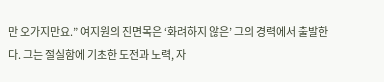만 오가지만요.” 여지원의 진면목은 ‘화려하지 않은’ 그의 경력에서 출발한다. 그는 절실함에 기초한 도전과 노력, 자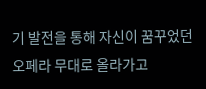기 발전을 통해 자신이 꿈꾸었던 오페라 무대로 올라가고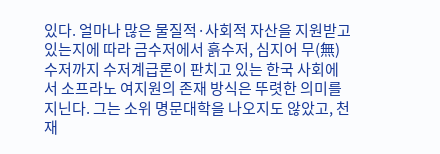있다. 얼마나 많은 물질적·사회적 자산을 지원받고 있는지에 따라 금수저에서 흙수저, 심지어 무(無)수저까지 수저계급론이 판치고 있는 한국 사회에서 소프라노 여지원의 존재 방식은 뚜렷한 의미를 지닌다. 그는 소위 명문대학을 나오지도 않았고, 천재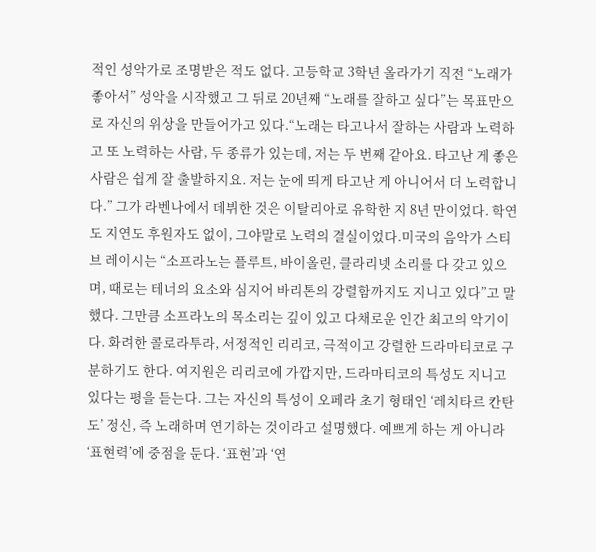적인 성악가로 조명받은 적도 없다. 고등학교 3학년 올라가기 직전 “노래가 좋아서” 성악을 시작했고 그 뒤로 20년째 “노래를 잘하고 싶다”는 목표만으로 자신의 위상을 만들어가고 있다.“노래는 타고나서 잘하는 사람과 노력하고 또 노력하는 사람, 두 종류가 있는데, 저는 두 번째 같아요. 타고난 게 좋은 사람은 쉽게 잘 출발하지요. 저는 눈에 띄게 타고난 게 아니어서 더 노력합니다.” 그가 라벤나에서 데뷔한 것은 이탈리아로 유학한 지 8년 만이었다. 학연도 지연도 후원자도 없이, 그야말로 노력의 결실이었다.미국의 음악가 스티브 레이시는 “소프라노는 플루트, 바이올린, 클라리넷 소리를 다 갖고 있으며, 때로는 테너의 요소와 심지어 바리톤의 강렬함까지도 지니고 있다”고 말했다. 그만큼 소프라노의 목소리는 깊이 있고 다채로운 인간 최고의 악기이다. 화려한 콜로라투라, 서정적인 리리코, 극적이고 강렬한 드라마티코로 구분하기도 한다. 여지원은 리리코에 가깝지만, 드라마티코의 특성도 지니고 있다는 평을 듣는다. 그는 자신의 특성이 오페라 초기 형태인 ‘레치타르 칸탄도’ 정신, 즉 노래하며 연기하는 것이라고 설명했다. 예쁘게 하는 게 아니라 ‘표현력’에 중점을 둔다. ‘표현’과 ‘연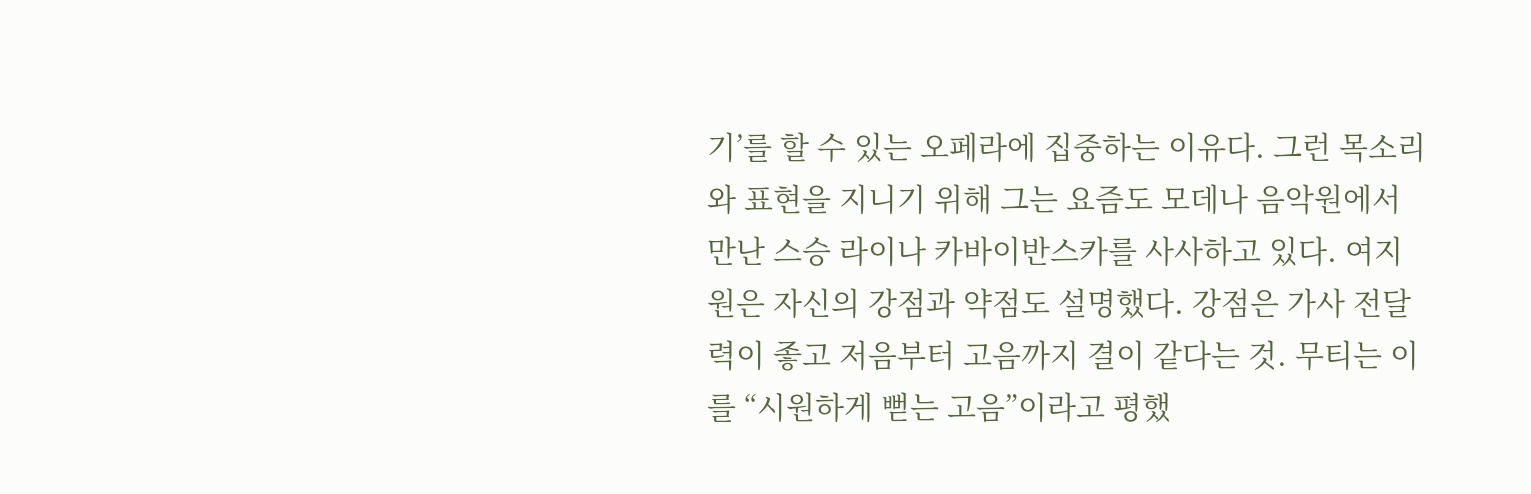기’를 할 수 있는 오페라에 집중하는 이유다. 그런 목소리와 표현을 지니기 위해 그는 요즘도 모데나 음악원에서 만난 스승 라이나 카바이반스카를 사사하고 있다. 여지원은 자신의 강점과 약점도 설명했다. 강점은 가사 전달력이 좋고 저음부터 고음까지 결이 같다는 것. 무티는 이를 “시원하게 뻗는 고음”이라고 평했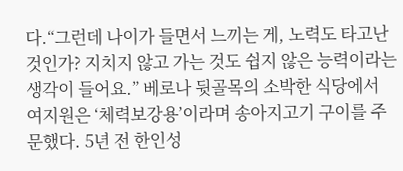다.“그런데 나이가 들면서 느끼는 게, 노력도 타고난 것인가? 지치지 않고 가는 것도 쉽지 않은 능력이라는 생각이 들어요.” 베로나 뒷골목의 소박한 식당에서 여지원은 ‘체력보강용’이라며 송아지고기 구이를 주문했다. 5년 전 한인성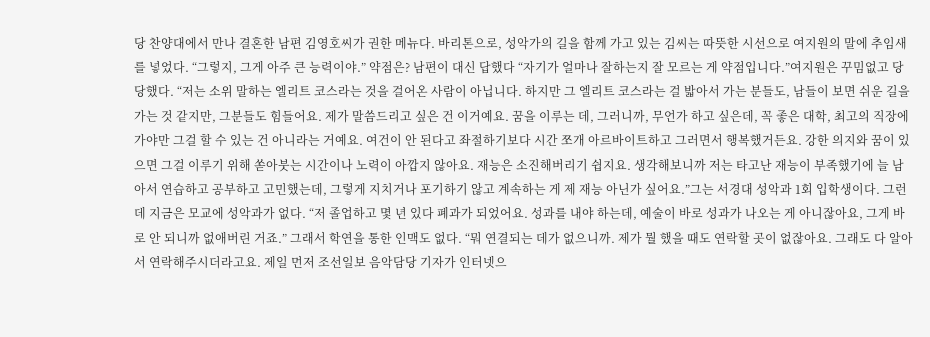당 찬양대에서 만나 결혼한 남편 김영호씨가 권한 메뉴다. 바리톤으로, 성악가의 길을 함께 가고 있는 김씨는 따뜻한 시선으로 여지원의 말에 추임새를 넣었다. “그렇지, 그게 아주 큰 능력이야.” 약점은? 남편이 대신 답했다 “자기가 얼마나 잘하는지 잘 모르는 게 약점입니다.”여지원은 꾸밈없고 당당했다. “저는 소위 말하는 엘리트 코스라는 것을 걸어온 사람이 아닙니다. 하지만 그 엘리트 코스라는 걸 밟아서 가는 분들도, 남들이 보면 쉬운 길을 가는 것 같지만, 그분들도 힘들어요. 제가 말씀드리고 싶은 건 이거예요. 꿈을 이루는 데, 그러니까, 무언가 하고 싶은데, 꼭 좋은 대학, 최고의 직장에 가야만 그걸 할 수 있는 건 아니라는 거예요. 여건이 안 된다고 좌절하기보다 시간 쪼개 아르바이트하고 그러면서 행복했거든요. 강한 의지와 꿈이 있으면 그걸 이루기 위해 쏟아붓는 시간이나 노력이 아깝지 않아요. 재능은 소진해버리기 쉽지요. 생각해보니까 저는 타고난 재능이 부족했기에 늘 남아서 연습하고 공부하고 고민했는데, 그렇게 지치거나 포기하기 않고 계속하는 게 제 재능 아닌가 싶어요.”그는 서경대 성악과 1회 입학생이다. 그런데 지금은 모교에 성악과가 없다. “저 졸업하고 몇 년 있다 폐과가 되었어요. 성과를 내야 하는데, 예술이 바로 성과가 나오는 게 아니잖아요, 그게 바로 안 되니까 없애버린 거죠.” 그래서 학연을 통한 인맥도 없다. “뭐 연결되는 데가 없으니까. 제가 뭘 했을 때도 연락할 곳이 없잖아요. 그래도 다 알아서 연락해주시더라고요. 제일 먼저 조선일보 음악담당 기자가 인터넷으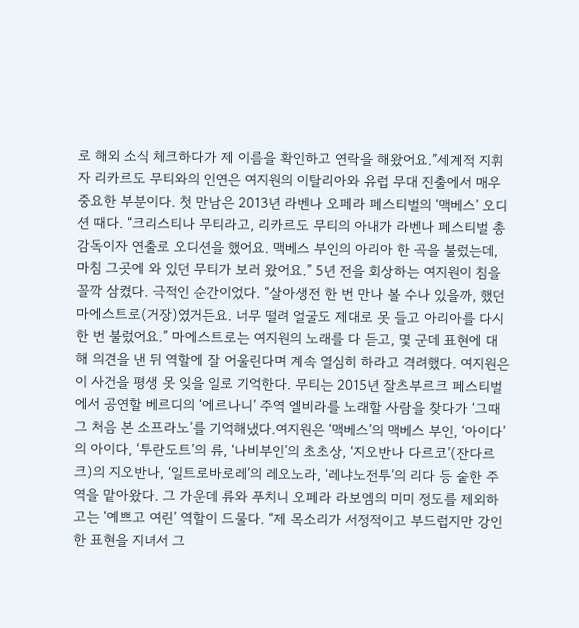로 해외 소식 체크하다가 제 이름을 확인하고 연락을 해왔어요.”세계적 지휘자 리카르도 무티와의 인연은 여지원의 이탈리아와 유럽 무대 진출에서 매우 중요한 부분이다. 첫 만남은 2013년 라벤나 오페라 페스티벌의 ‘맥베스’ 오디션 때다. “크리스티나 무티라고, 리카르도 무티의 아내가 라벤나 페스티벌 총감독이자 연출로 오디션을 했어요. 맥베스 부인의 아리아 한 곡을 불렀는데, 마침 그곳에 와 있던 무티가 보러 왔어요.” 5년 전을 회상하는 여지원이 침을 꼴깍 삼켰다. 극적인 순간이었다. “살아생전 한 번 만나 볼 수나 있을까, 했던 마에스트로(거장)였거든요. 너무 떨려 얼굴도 제대로 못 들고 아리아를 다시 한 번 불렀어요.” 마에스트로는 여지원의 노래를 다 듣고, 몇 군데 표현에 대해 의견을 낸 뒤 역할에 잘 어울린다며 계속 열심히 하라고 격려했다. 여지원은 이 사건을 평생 못 잊을 일로 기억한다. 무티는 2015년 잘츠부르크 페스티벌에서 공연할 베르디의 ‘에르나니’ 주역 엘비라를 노래할 사람을 찾다가 ‘그때 그 처음 본 소프라노’를 기억해냈다.여지원은 ‘맥베스’의 맥베스 부인, ‘아이다’의 아이다, ‘투란도트’의 류, ‘나비부인’의 초초상, ‘지오반나 다르코’(잔다르크)의 지오반나, ‘일트로바로레’의 레오노라, ‘레냐노전투’의 리다 등 숱한 주역을 맡아왔다. 그 가운데 류와 푸치니 오페라 라보엠의 미미 정도를 제외하고는 ‘예쁘고 여린’ 역할이 드물다. “제 목소리가 서정적이고 부드럽지만 강인한 표현을 지녀서 그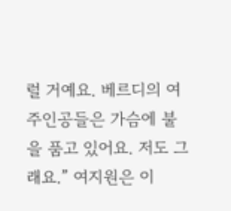럴 거예요. 베르디의 여주인공들은 가슴에 불을 품고 있어요. 저도 그래요.” 여지원은 이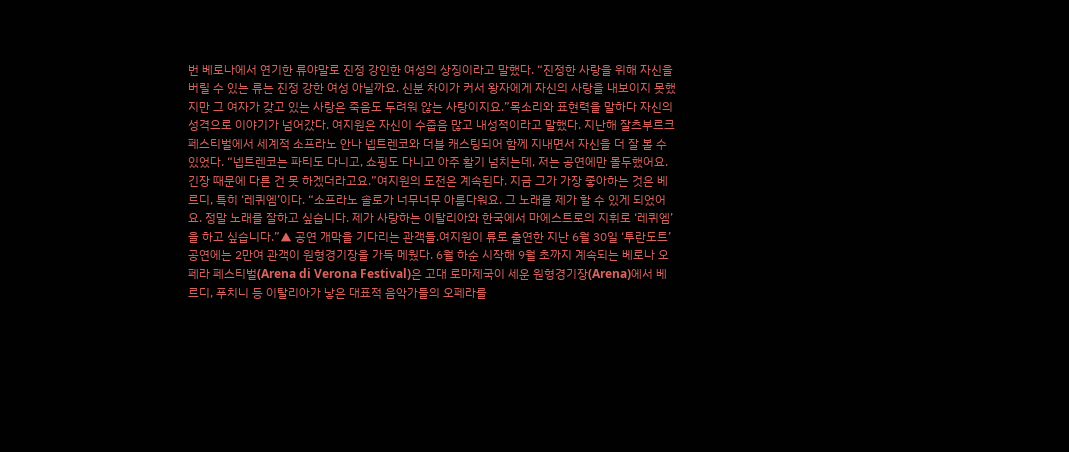번 베로나에서 연기한 류야말로 진정 강인한 여성의 상징이라고 말했다. “진정한 사랑을 위해 자신을 버릴 수 있는 류는 진정 강한 여성 아닐까요. 신분 차이가 커서 왕자에게 자신의 사랑을 내보이지 못했지만 그 여자가 갖고 있는 사랑은 죽음도 두려워 않는 사랑이지요.”목소리와 표현력을 말하다 자신의 성격으로 이야기가 넘어갔다. 여지원은 자신이 수줍음 많고 내성적이라고 말했다. 지난해 잘츠부르크 페스티벌에서 세계적 소프라노 안나 넵트렌코와 더블 캐스팅되어 함께 지내면서 자신을 더 잘 볼 수 있었다. “넵트렌코는 파티도 다니고, 쇼핑도 다니고 아주 활기 넘치는데, 저는 공연에만 몰두했어요. 긴장 때문에 다른 건 못 하겠더라고요.”여지원의 도전은 계속된다. 지금 그가 가장 좋아하는 것은 베르디, 특히 ‘레퀴엠’이다. “소프라노 솔로가 너무너무 아름다워요. 그 노래를 제가 할 수 있게 되었어요. 정말 노래를 잘하고 싶습니다. 제가 사랑하는 이탈리아와 한국에서 마에스트로의 지휘로 ‘레퀴엠’을 하고 싶습니다.”▲ 공연 개막을 기다리는 관객들.여지원이 류로 출연한 지난 6월 30일 ‘투란도트’ 공연에는 2만여 관객이 원형경기장을 가득 메웠다. 6월 하순 시작해 9월 초까지 계속되는 베로나 오페라 페스티벌(Arena di Verona Festival)은 고대 로마제국이 세운 원형경기장(Arena)에서 베르디, 푸치니 등 이탈리아가 낳은 대표적 음악가들의 오페라를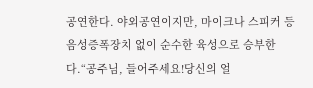공연한다. 야외공연이지만, 마이크나 스피커 등 음성증폭장치 없이 순수한 육성으로 승부한다.“공주님, 들어주세요!당신의 얼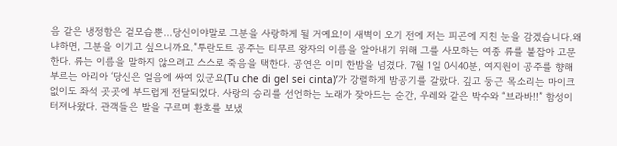음 같은 냉정함은 겉모습뿐…당신이야말로 그분을 사랑하게 될 거예요!이 새벽이 오기 전에 저는 피곤에 지친 눈을 감겠습니다.왜냐하면, 그분을 이기고 싶으니까요.”투란도트 공주는 티무르 왕자의 이름을 알아내기 위해 그를 사모하는 여종 류를 붙잡아 고문한다. 류는 이름을 말하지 않으려고 스스로 죽음을 택한다. 공연은 이미 한밤을 넘겼다. 7월 1일 0시40분, 여지원이 공주를 향해 부르는 아리아 ‘당신은 얼음에 싸여 있군요(Tu che di gel sei cinta)’가 강렬하게 밤공기를 갈랐다. 깊고 둥근 목소리는 마이크 없이도 좌석 곳곳에 부드럽게 전달되었다. 사랑의 승리를 선언하는 노래가 잦아드는 순간, 우레와 같은 박수와 “브라바!!” 함성이 터져나왔다. 관객들은 발을 구르며 환호를 보냈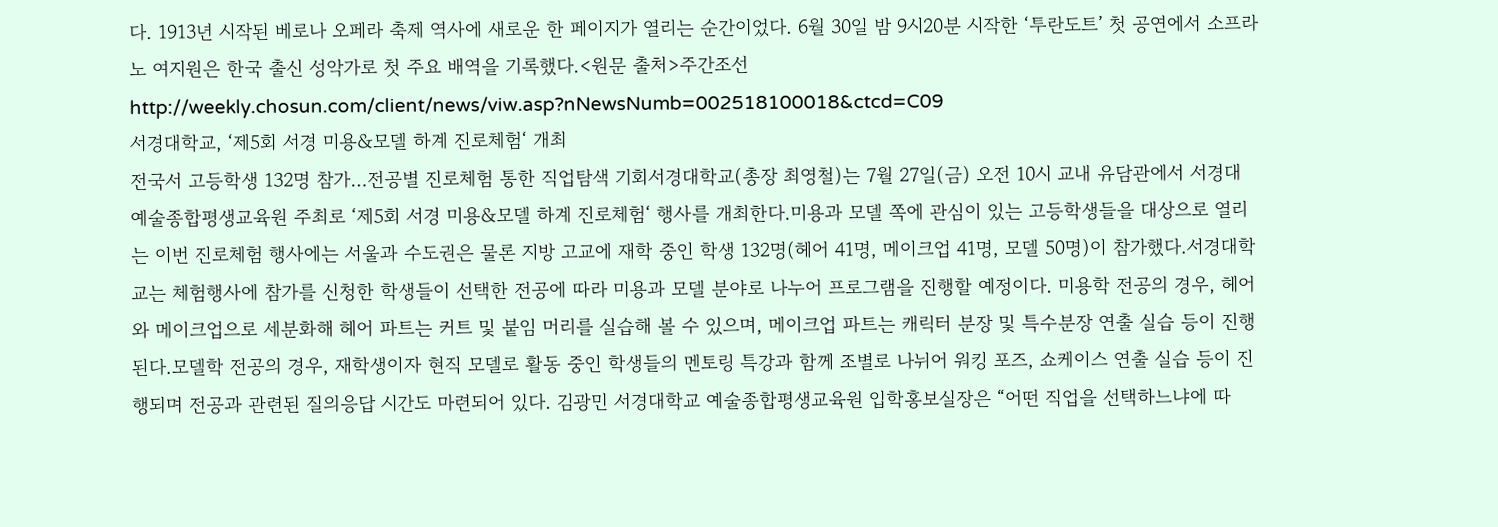다. 1913년 시작된 베로나 오페라 축제 역사에 새로운 한 페이지가 열리는 순간이었다. 6월 30일 밤 9시20분 시작한 ‘투란도트’ 첫 공연에서 소프라노 여지원은 한국 출신 성악가로 첫 주요 배역을 기록했다.<원문 출처>주간조선 http://weekly.chosun.com/client/news/viw.asp?nNewsNumb=002518100018&ctcd=C09
서경대학교, ‘제5회 서경 미용&모델 하계 진로체험‘ 개최
전국서 고등학생 132명 참가…전공별 진로체험 통한 직업탐색 기회서경대학교(총장 최영철)는 7월 27일(금) 오전 10시 교내 유담관에서 서경대 예술종합평생교육원 주최로 ‘제5회 서경 미용&모델 하계 진로체험‘ 행사를 개최한다.미용과 모델 쪽에 관심이 있는 고등학생들을 대상으로 열리는 이번 진로체험 행사에는 서울과 수도권은 물론 지방 고교에 재학 중인 학생 132명(헤어 41명, 메이크업 41명, 모델 50명)이 참가했다.서경대학교는 체험행사에 참가를 신청한 학생들이 선택한 전공에 따라 미용과 모델 분야로 나누어 프로그램을 진행할 예정이다. 미용학 전공의 경우, 헤어와 메이크업으로 세분화해 헤어 파트는 커트 및 붙임 머리를 실습해 볼 수 있으며, 메이크업 파트는 캐릭터 분장 및 특수분장 연출 실습 등이 진행된다.모델학 전공의 경우, 재학생이자 현직 모델로 활동 중인 학생들의 멘토링 특강과 함께 조별로 나뉘어 워킹 포즈, 쇼케이스 연출 실습 등이 진행되며 전공과 관련된 질의응답 시간도 마련되어 있다. 김광민 서경대학교 예술종합평생교육원 입학홍보실장은 “어떤 직업을 선택하느냐에 따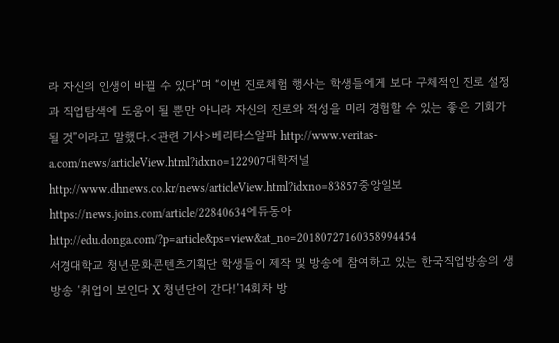라 자신의 인생이 바뀔 수 있다”며 “이번 진로체험 행사는 학생들에게 보다 구체적인 진로 설정과 직업탐색에 도움이 될 뿐만 아니라 자신의 진로와 적성을 미리 경험할 수 있는 좋은 기회가 될 것”이라고 말했다.<관련 기사>베리타스알파 http://www.veritas-a.com/news/articleView.html?idxno=122907대학저널 http://www.dhnews.co.kr/news/articleView.html?idxno=83857중앙일보 https://news.joins.com/article/22840634에듀동아 http://edu.donga.com/?p=article&ps=view&at_no=20180727160358994454
서경대학교 청년문화콘텐츠기획단 학생들이 제작 및 방송에 참여하고 있는 한국직업방송의 생방송 ‘취업이 보인다 X 청년단이 간다!’14회차 방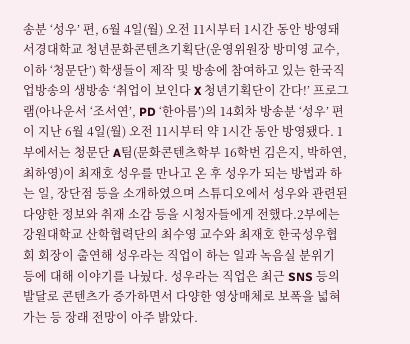송분 ‘성우’ 편, 6월 4일(월) 오전 11시부터 1시간 동안 방영돼
서경대학교 청년문화콘텐츠기획단(운영위원장 방미영 교수, 이하 ‘청문단’) 학생들이 제작 및 방송에 참여하고 있는 한국직업방송의 생방송 ‘취업이 보인다 X 청년기획단이 간다!’ 프로그램(아나운서 ‘조서연’, PD ‘한아름’)의 14회차 방송분 ‘성우’ 편이 지난 6월 4일(월) 오전 11시부터 약 1시간 동안 방영됐다. 1부에서는 청문단 A팀(문화콘텐츠학부 16학번 김은지, 박하연, 최하영)이 최재호 성우를 만나고 온 후 성우가 되는 방법과 하는 일, 장단점 등을 소개하였으며 스튜디오에서 성우와 관련된 다양한 정보와 취재 소감 등을 시청자들에게 전했다.2부에는 강원대학교 산학협력단의 최수영 교수와 최재호 한국성우협회 회장이 출연해 성우라는 직업이 하는 일과 녹음실 분위기 등에 대해 이야기를 나눴다. 성우라는 직업은 최근 SNS 등의 발달로 콘텐츠가 증가하면서 다양한 영상매체로 보폭을 넓혀가는 등 장래 전망이 아주 밝았다.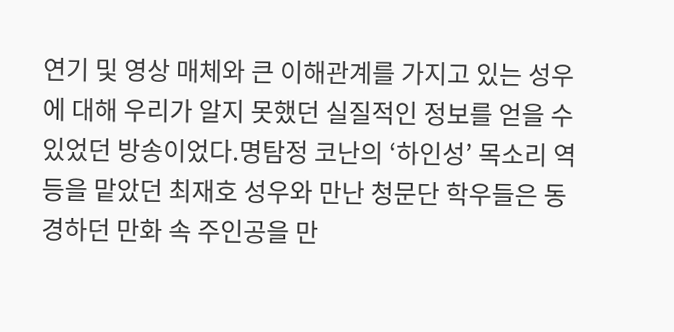연기 및 영상 매체와 큰 이해관계를 가지고 있는 성우에 대해 우리가 알지 못했던 실질적인 정보를 얻을 수 있었던 방송이었다.명탐정 코난의 ‘하인성’ 목소리 역 등을 맡았던 최재호 성우와 만난 청문단 학우들은 동경하던 만화 속 주인공을 만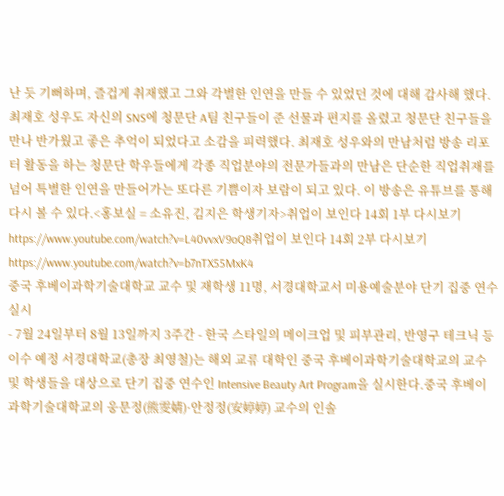난 듯 기뻐하며, 즐겁게 취재했고 그와 각별한 인연을 만들 수 있었던 것에 대해 감사해 했다. 최재호 성우도 자신의 SNS에 청문단 A팀 친구들이 준 선물과 편지를 올렸고 청문단 친구들을 만나 반가웠고 좋은 추억이 되었다고 소감을 피력했다. 최재호 성우와의 만남처럼 방송 리포터 활동을 하는 청문단 학우들에게 각종 직업분야의 전문가들과의 만남은 단순한 직업취재를 넘어 특별한 인연을 만들어가는 또다른 기쁨이자 보람이 되고 있다. 이 방송은 유튜브를 통해 다시 볼 수 있다.<홍보실 = 소유진, 김지은 학생기자>취업이 보인다 14회 1부 다시보기https://www.youtube.com/watch?v=L40vvxV9oQ8취업이 보인다 14회 2부 다시보기https://www.youtube.com/watch?v=b7nTX55MxK4
중국 후베이과학기술대학교 교수 및 재학생 11명, 서경대학교서 미용예술분야 단기 집중 연수 실시
- 7월 24일부터 8월 13일까지 3주간 - 한국 스타일의 메이크업 및 피부관리, 반영구 테크닉 등 이수 예정 서경대학교(총장 최영철)는 해외 교류 대학인 중국 후베이과학기술대학교의 교수 및 학생들을 대상으로 단기 집중 연수인 Intensive Beauty Art Program을 실시한다.중국 후베이과학기술대학교의 웅문정(熊雯婧)·안정정(安婷婷) 교수의 인솔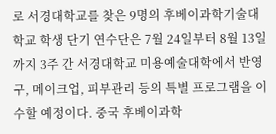로 서경대학교를 찾은 9명의 후베이과학기술대학교 학생 단기 연수단은 7월 24일부터 8월 13일까지 3주 간 서경대학교 미용예술대학에서 반영구, 메이크업, 피부관리 등의 특별 프로그램을 이수할 예정이다. 중국 후베이과학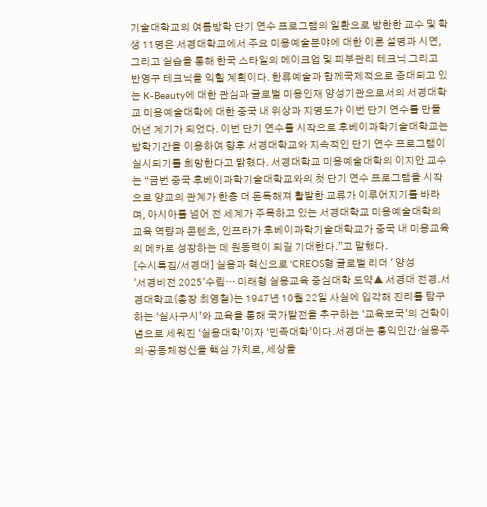기술대학교의 여름방학 단기 연수 프로그램의 일환으로 방한한 교수 및 학생 11명은 서경대학교에서 주요 미용예술분야에 대한 이론 설명과 시연, 그리고 실습을 통해 한국 스타일의 메이크업 및 피부관리 테크닉 그리고 반영구 테크닉을 익힐 계획이다. 한류예술과 함께국제적으로 증대되고 있는 K-Beauty에 대한 관심과 글로벌 미용인재 양성기관으로서의 서경대학교 미용예술대학에 대한 중국 내 위상과 지명도가 이번 단기 연수를 만들어낸 계기가 되었다. 이번 단기 연수를 시작으로 후베이과학기술대학교는 방학기간을 이용하여 향후 서경대학교와 지속적인 단기 연수 프로그램이 실시되기를 희망한다고 밝혔다. 서경대학교 미용예술대학의 이지안 교수는 “금번 중국 후베이과학기술대학교와의 첫 단기 연수 프로그램을 시작으로 양교의 관계가 한층 더 돈독해져 활발한 교류가 이루어지기를 바라며, 아시아를 넘어 전 세계가 주목하고 있는 서경대학교 미용예술대학의 교육 역량과 콘텐츠, 인프라가 후베이과학기술대학교가 중국 내 미용교육의 메카로 성장하는 데 원동력이 되길 기대한다.”고 말했다.
[수시특집/서경대] 실용과 혁신으로 'CREOS형 글로벌 리더 ' 양성
'서경비전 2025'수립… 미래형 실용교육 중심대학 도약▲ 서경대 전경.서경대학교(총장 최영철)는 1947년 10월 22일 사실에 입각해 진리를 탐구하는 ‘실사구시’와 교육을 통해 국가발전을 추구하는 ‘교육보국’의 건학이념으로 세워진 ‘실용대학’이자 ‘민족대학’이다.서경대는 홍익인간‧실용주의‧공동체정신을 핵심 가치로, 세상을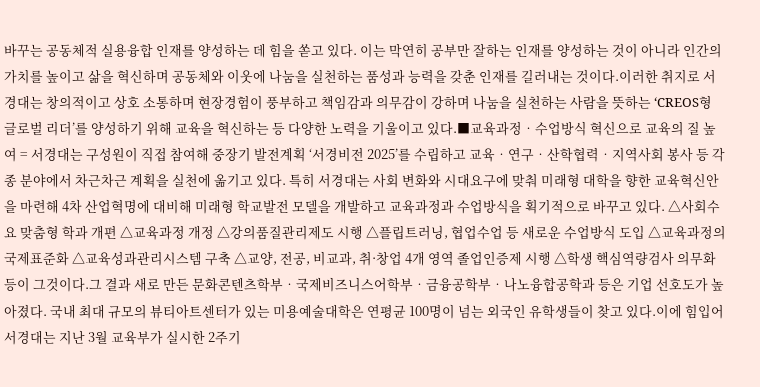바꾸는 공동체적 실용융합 인재를 양성하는 데 힘을 쏟고 있다. 이는 막연히 공부만 잘하는 인재를 양성하는 것이 아니라 인간의 가치를 높이고 삶을 혁신하며 공동체와 이웃에 나눔을 실천하는 품성과 능력을 갖춘 인재를 길러내는 것이다.이러한 취지로 서경대는 창의적이고 상호 소통하며 현장경험이 풍부하고 책임감과 의무감이 강하며 나눔을 실천하는 사람을 뜻하는 ‘CREOS형 글로벌 리더’를 양성하기 위해 교육을 혁신하는 등 다양한 노력을 기울이고 있다.■교육과정‧수업방식 혁신으로 교육의 질 높여 = 서경대는 구성원이 직접 참여해 중장기 발전계획 ‘서경비전 2025’를 수립하고 교육‧연구‧산학협력‧지역사회 봉사 등 각종 분야에서 차근차근 계획을 실천에 옮기고 있다. 특히 서경대는 사회 변화와 시대요구에 맞춰 미래형 대학을 향한 교육혁신안을 마련해 4차 산업혁명에 대비해 미래형 학교발전 모델을 개발하고 교육과정과 수업방식을 획기적으로 바꾸고 있다. △사회수요 맞춤형 학과 개편 △교육과정 개정 △강의품질관리제도 시행 △플립트러닝, 협업수업 등 새로운 수업방식 도입 △교육과정의 국제표준화 △교육성과관리시스템 구축 △교양, 전공, 비교과, 취·창업 4개 영역 졸업인증제 시행 △학생 핵심역량검사 의무화 등이 그것이다.그 결과 새로 만든 문화콘텐츠학부‧국제비즈니스어학부‧금융공학부‧나노융합공학과 등은 기업 선호도가 높아졌다. 국내 최대 규모의 뷰티아트센터가 있는 미용예술대학은 연평균 100명이 넘는 외국인 유학생들이 찾고 있다.이에 힘입어 서경대는 지난 3월 교육부가 실시한 2주기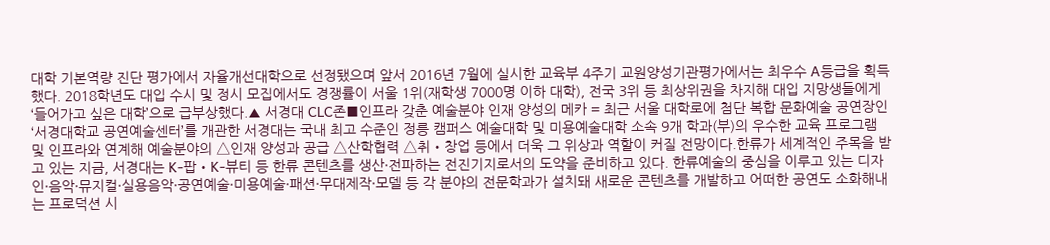대학 기본역량 진단 평가에서 자율개선대학으로 선정됐으며 앞서 2016년 7월에 실시한 교육부 4주기 교원양성기관평가에서는 최우수 A등급을 획득했다. 2018학년도 대입 수시 및 정시 모집에서도 경쟁률이 서울 1위(재학생 7000명 이하 대학), 전국 3위 등 최상위권을 차지해 대입 지망생들에게 ‘들어가고 싶은 대학’으로 급부상했다.▲ 서경대 CLC존■인프라 갖춘 예술분야 인재 양성의 메카 = 최근 서울 대학로에 첨단 복합 문화예술 공연장인 ‘서경대학교 공연예술센터’를 개관한 서경대는 국내 최고 수준인 정릉 캠퍼스 예술대학 및 미용예술대학 소속 9개 학과(부)의 우수한 교육 프로그램 및 인프라와 연계해 예술분야의 △인재 양성과 공급 △산학협력 △취‧창업 등에서 더욱 그 위상과 역할이 커질 전망이다.한류가 세계적인 주목을 받고 있는 지금, 서경대는 K-팝‧K-뷰티 등 한류 콘텐츠를 생산·전파하는 전진기지로서의 도약을 준비하고 있다. 한류예술의 중심을 이루고 있는 디자인·음악·뮤지컬·실용음악·공연예술·미용예술·패션·무대제작·모델 등 각 분야의 전문학과가 설치돼 새로운 콘텐츠를 개발하고 어떠한 공연도 소화해내는 프로덕션 시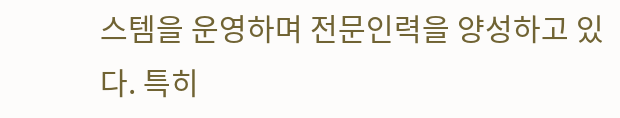스템을 운영하며 전문인력을 양성하고 있다. 특히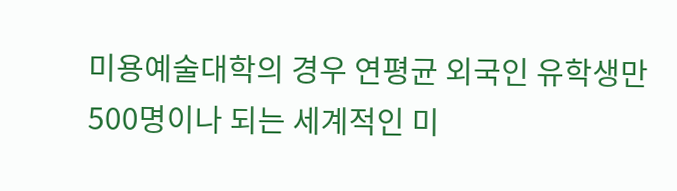미용예술대학의 경우 연평균 외국인 유학생만 500명이나 되는 세계적인 미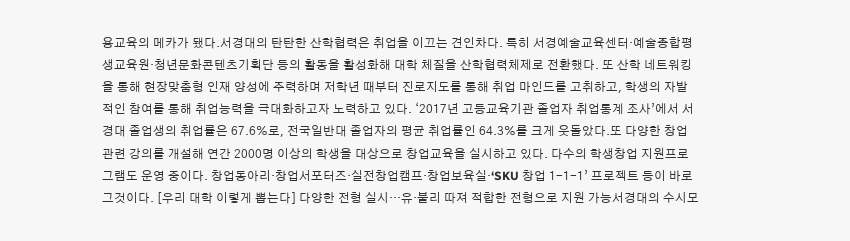용교육의 메카가 됐다.서경대의 탄탄한 산학협력은 취업을 이끄는 견인차다. 특히 서경예술교육센터‧예술종합평생교육원‧청년문화콘텐츠기획단 등의 활동을 활성화해 대학 체질을 산학협력체제로 전환했다. 또 산학 네트워킹을 통해 현장맞춤형 인재 양성에 주력하며 저학년 때부터 진로지도를 통해 취업 마인드를 고취하고, 학생의 자발적인 참여를 통해 취업능력을 극대화하고자 노력하고 있다. ‘2017년 고등교육기관 졸업자 취업통계 조사’에서 서경대 졸업생의 취업률은 67.6%로, 전국일반대 졸업자의 평균 취업률인 64.3%를 크게 웃돌았다.또 다양한 창업 관련 강의를 개설해 연간 2000명 이상의 학생을 대상으로 창업교육을 실시하고 있다. 다수의 학생창업 지원프로그램도 운영 중이다. 창업동아리‧창업서포터즈‧실전창업캠프‧창업보육실‧‘SKU 창업 1-1-1’ 프로젝트 등이 바로 그것이다. [우리 대학 이렇게 뽑는다] 다양한 전형 실시…유‧불리 따져 적합한 전형으로 지원 가능서경대의 수시모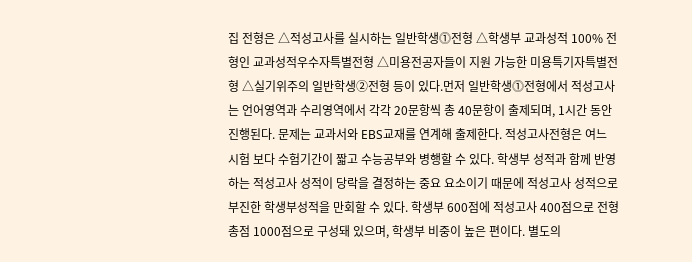집 전형은 △적성고사를 실시하는 일반학생⓵전형 △학생부 교과성적 100% 전형인 교과성적우수자특별전형 △미용전공자들이 지원 가능한 미용특기자특별전형 △실기위주의 일반학생②전형 등이 있다.먼저 일반학생⓵전형에서 적성고사는 언어영역과 수리영역에서 각각 20문항씩 총 40문항이 출제되며, 1시간 동안 진행된다. 문제는 교과서와 EBS교재를 연계해 출제한다. 적성고사전형은 여느 시험 보다 수험기간이 짧고 수능공부와 병행할 수 있다. 학생부 성적과 함께 반영하는 적성고사 성적이 당락을 결정하는 중요 요소이기 때문에 적성고사 성적으로 부진한 학생부성적을 만회할 수 있다. 학생부 600점에 적성고사 400점으로 전형 총점 1000점으로 구성돼 있으며, 학생부 비중이 높은 편이다. 별도의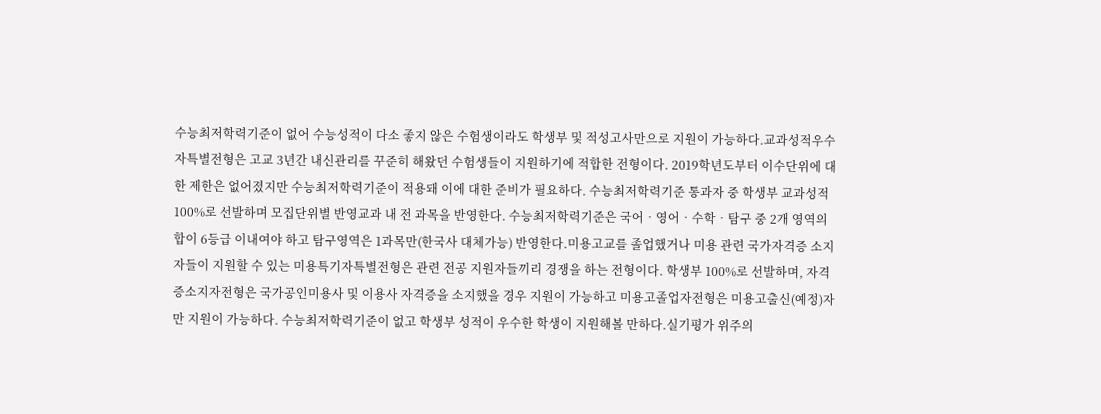수능최저학력기준이 없어 수능성적이 다소 좋지 않은 수험생이라도 학생부 및 적성고사만으로 지원이 가능하다.교과성적우수자특별전형은 고교 3년간 내신관리를 꾸준히 해왔던 수험생들이 지원하기에 적합한 전형이다. 2019학년도부터 이수단위에 대한 제한은 없어졌지만 수능최저학력기준이 적용돼 이에 대한 준비가 필요하다. 수능최저학력기준 통과자 중 학생부 교과성적 100%로 선발하며 모집단위별 반영교과 내 전 과목을 반영한다. 수능최저학력기준은 국어‧영어‧수학‧탐구 중 2개 영역의 합이 6등급 이내여야 하고 탐구영역은 1과목만(한국사 대체가능) 반영한다.미용고교를 졸업했거나 미용 관련 국가자격증 소지자들이 지원할 수 있는 미용특기자특별전형은 관련 전공 지원자들끼리 경쟁을 하는 전형이다. 학생부 100%로 선발하며, 자격증소지자전형은 국가공인미용사 및 이용사 자격증을 소지했을 경우 지원이 가능하고 미용고졸업자전형은 미용고출신(예정)자만 지원이 가능하다. 수능최저학력기준이 없고 학생부 성적이 우수한 학생이 지원해볼 만하다.실기평가 위주의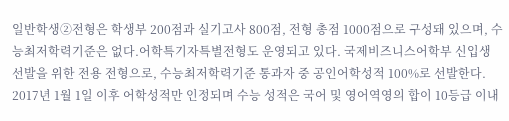일반학생②전형은 학생부 200점과 실기고사 800점, 전형 총점 1000점으로 구성돼 있으며, 수능최저학력기준은 없다.어학특기자특별전형도 운영되고 있다. 국제비즈니스어학부 신입생 선발을 위한 전용 전형으로, 수능최저학력기준 통과자 중 공인어학성적 100%로 선발한다. 2017년 1월 1일 이후 어학성적만 인정되며 수능 성적은 국어 및 영어역영의 합이 10등급 이내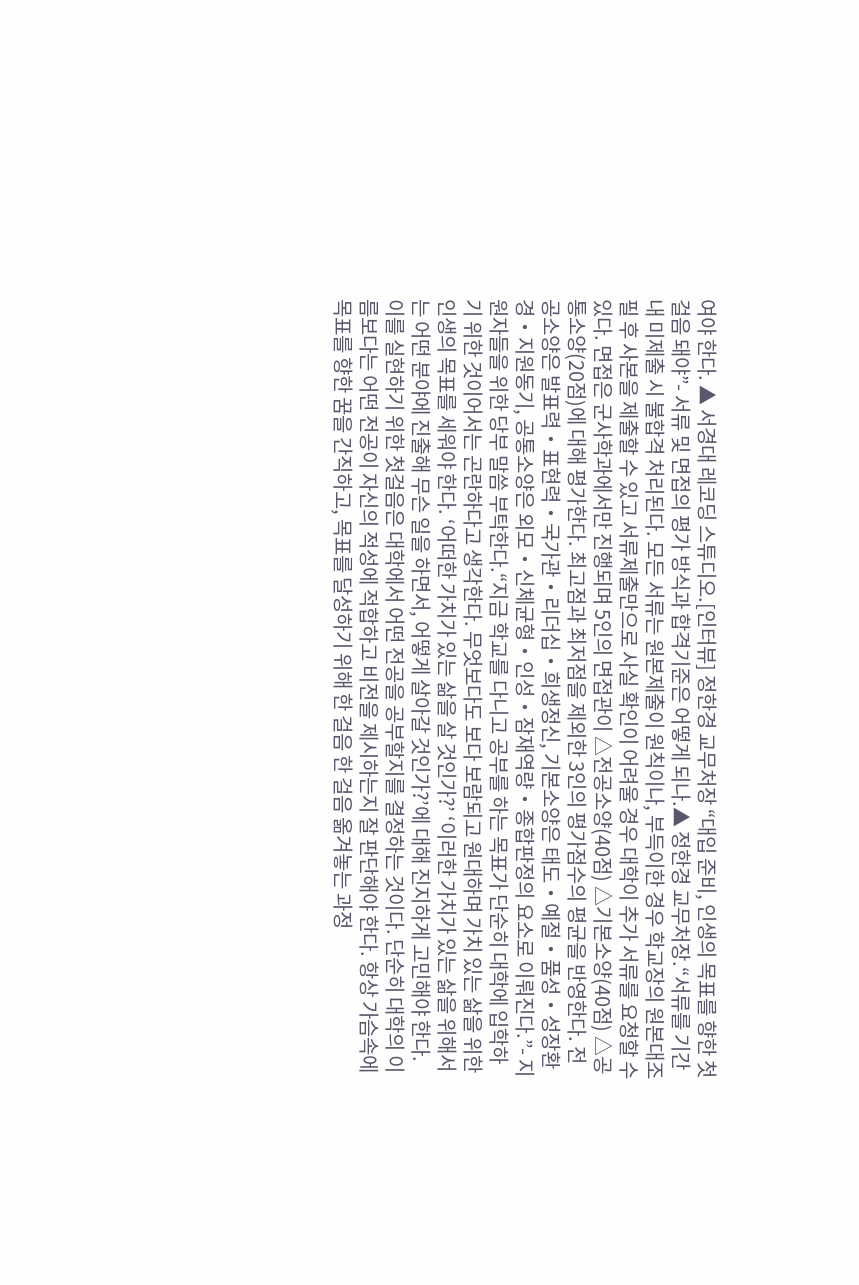여야 한다. ▲ 서경대 레코딩 스튜디오.[인터뷰] 정한경 교무처장 “대입 준비, 인생의 목표를 향한 첫 걸음 돼야”- 서류 및 면접의 평가 방식과 합격기준은 어떻게 되나.▲ 정한경 교무처장.“서류를 기간 내 미제출 시 불합격 처리된다. 모든 서류는 원본제출이 원칙이나, 부득이한 경우 학교장의 원본대조필 후 사본을 제출할 수 있고 서류제출만으로 사실 확인이 어려울 경우 대학이 추가 서류를 요청할 수 있다. 면접은 군사학과에서만 진행되며 5인의 면접관이 △전공소양(40점) △기본소양(40점) △공통소양(20점)에 대해 평가한다. 최고점과 최저점을 제외한 3인의 평가점수의 평균을 반영한다. 전공소양은 발표력‧표현력‧국가관‧리더십‧희생정신, 기본소양은 태도‧예절‧품성‧성장환경‧지원동기, 공통소양은 외모‧신체균형‧인성‧잠재역량‧종합판정의 요소로 이뤄진다.”- 지원자들을 위한 당부 말씀 부탁한다.“지금 학교를 다니고 공부를 하는 목표가 단순히 대학에 입학하기 위한 것이어서는 곤란하다고 생각한다. 무엇보다도 보다 보람되고 원대하며 가치 있는 삶을 위한 인생의 목표를 세워야 한다. ‘어떠한 가치가 있는 삶을 살 것인가?’ ‘이러한 가치가 있는 삶을 위해서는 어떤 분야에 진출해 무슨 일을 하면서, 어떻게 살아갈 것인가?’에 대해 진지하게 고민해야 한다. 이를 실현하기 위한 첫걸음은 대학에서 어떤 전공을 공부할지를 결정하는 것이다. 단순히 대학의 이름보다는 어떤 전공이 자신의 적성에 적합하고 비전을 제시하는지 잘 판단해야 한다. 항상 가슴속에 목표를 향한 꿈을 간직하고, 목표를 달성하기 위해 한 걸음 한 걸음 옮겨놓는 과정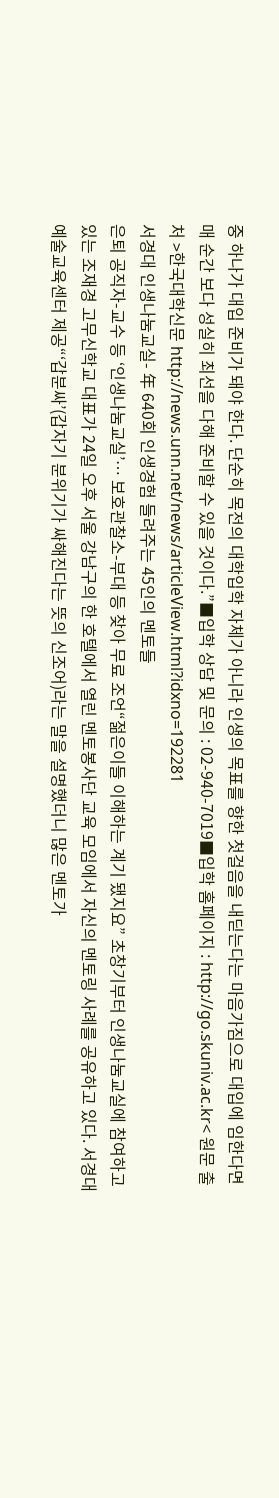중 하나가 대입 준비가 돼야 한다. 단순히 목전의 대학입학 자체가 아니라 인생의 목표를 향한 첫걸음을 내딛는다는 마음가짐으로 대입에 임한다면 매 순간 보다 성실히 최선을 다해 준비할 수 있을 것이다.”■입학 상담 및 문의 : 02-940-7019■입학 홈페이지 : http://go.skuniv.ac.kr< 원문 출처 >한국대학신문 http://news.unn.net/news/articleView.html?idxno=192281
서경대 인생나눔교실- 年 640회 인생경험 들려주는 45인의 멘토들
은퇴 공직자-교수 등 ‘인생나눔교실’… 보호관찰소-부대 등 찾아 무료 조언“젊은이들 이해하는 계기 됐지요” 초창기부터 인생나눔교실에 참여하고 있는 조재경 고무신학교 대표가 24일 오후 서울 강남구의 한 호텔에서 열린 멘토봉사단 교육 모임에서 자신의 멘토링 사례를 공유하고 있다. 서경대 예술교육센터 제공“‘갑분싸’(갑자기 분위기가 싸해진다는 뜻의 신조어)라는 말을 설명했더니 많은 멘토가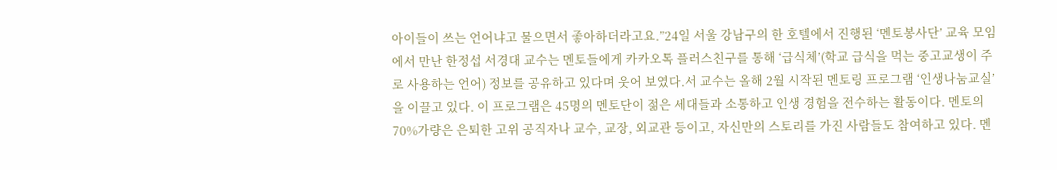아이들이 쓰는 언어냐고 물으면서 좋아하더라고요.”24일 서울 강남구의 한 호텔에서 진행된 ‘멘토봉사단’ 교육 모임에서 만난 한정섭 서경대 교수는 멘토들에게 카카오톡 플러스친구를 통해 ‘급식체’(학교 급식을 먹는 중고교생이 주로 사용하는 언어) 정보를 공유하고 있다며 웃어 보였다.서 교수는 올해 2월 시작된 멘토링 프로그램 ‘인생나눔교실’을 이끌고 있다. 이 프로그램은 45명의 멘토단이 젊은 세대들과 소통하고 인생 경험을 전수하는 활동이다. 멘토의 70%가량은 은퇴한 고위 공직자나 교수, 교장, 외교관 등이고, 자신만의 스토리를 가진 사람들도 참여하고 있다. 멘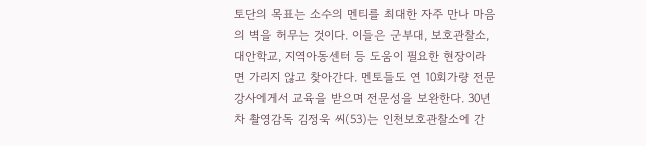토단의 목표는 소수의 멘티를 최대한 자주 만나 마음의 벽을 허무는 것이다. 이들은 군부대, 보호관찰소, 대안학교, 지역아동센터 등 도움이 필요한 현장이라면 가리지 않고 찾아간다. 멘토들도 연 10회가량 전문 강사에게서 교육을 받으며 전문성을 보완한다. 30년 차 촬영감독 김정욱 씨(53)는 인천보호관찰소에 간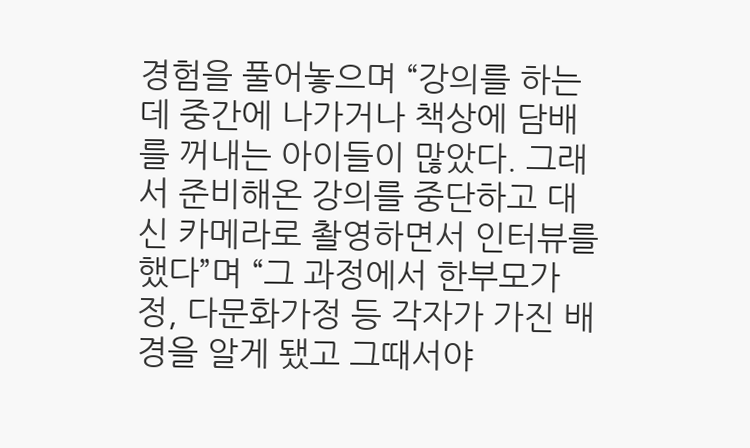경험을 풀어놓으며 “강의를 하는데 중간에 나가거나 책상에 담배를 꺼내는 아이들이 많았다. 그래서 준비해온 강의를 중단하고 대신 카메라로 촬영하면서 인터뷰를 했다”며 “그 과정에서 한부모가정, 다문화가정 등 각자가 가진 배경을 알게 됐고 그때서야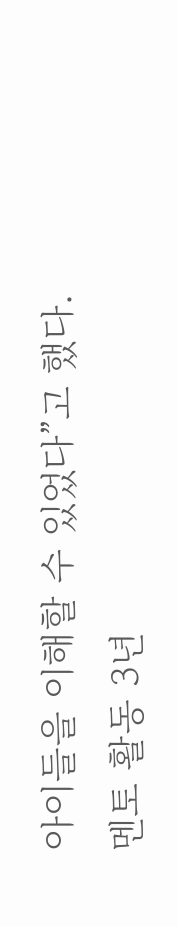아이들을 이해할 수 있었다”고 했다. 멘토 활동 3년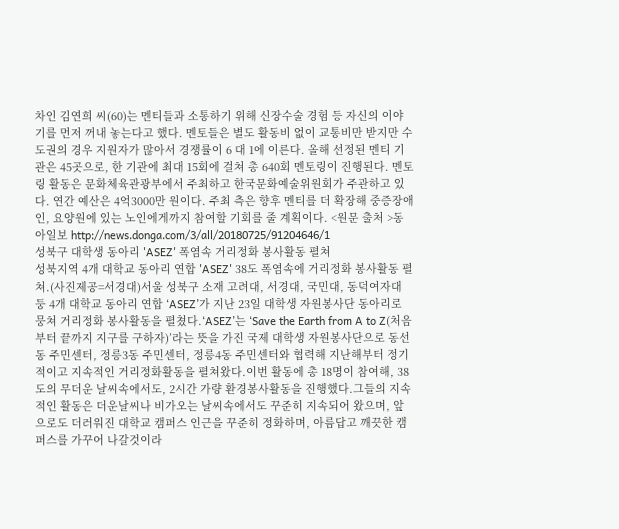차인 김연희 씨(60)는 멘티들과 소통하기 위해 신장수술 경험 등 자신의 이야기를 먼저 꺼내 놓는다고 했다. 멘토들은 별도 활동비 없이 교통비만 받지만 수도권의 경우 지원자가 많아서 경쟁률이 6 대 1에 이른다. 올해 선정된 멘티 기관은 45곳으로, 한 기관에 최대 15회에 걸쳐 총 640회 멘토링이 진행된다. 멘토링 활동은 문화체육관광부에서 주최하고 한국문화예술위원회가 주관하고 있다. 연간 예산은 4억3000만 원이다. 주최 측은 향후 멘티를 더 확장해 중증장애인, 요양원에 있는 노인에게까지 참여할 기회를 줄 계획이다. <원문 출처 >동아일보 http://news.donga.com/3/all/20180725/91204646/1
성북구 대학생 동아리 'ASEZ' 폭염속 거리정화 봉사활동 펼쳐
성북지역 4개 대학교 동아리 연합 'ASEZ' 38도 폭염속에 거리정화 봉사활동 펼쳐.(사진제공=서경대)서울 성북구 소재 고려대, 서경대, 국민대, 동덕여자대 둥 4개 대학교 동아리 연합 ‘ASEZ’가 지난 23일 대학생 자원봉사단 동아리로 뭉쳐 거리정화 봉사활동을 펼쳤다.‘ASEZ’는 ‘Save the Earth from A to Z(처음부터 끝까지 지구를 구하자)’라는 뜻을 가진 국제 대학생 자원봉사단으로 동선동 주민센터, 정릉3동 주민센터, 정릉4동 주민센터와 협력해 지난해부터 정기적이고 지속적인 거리정화활동을 펼쳐왔다.이번 활동에 총 18명이 참여해, 38도의 무더운 날씨속에서도, 2시간 가량 환경봉사활동을 진행했다.그들의 지속적인 활동은 더운날씨나 비가오는 날씨속에서도 꾸준히 지속되어 왔으며, 앞으로도 더러워진 대학교 캠퍼스 인근을 꾸준히 정화하며, 아름답고 깨끗한 캠퍼스를 가꾸어 나갈것이라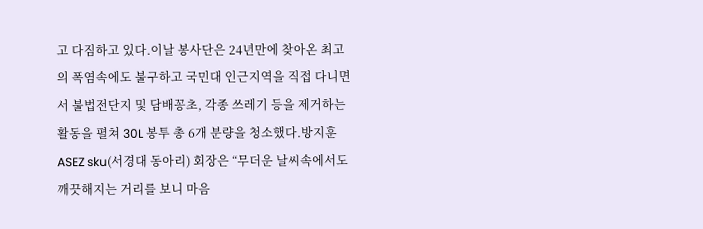고 다짐하고 있다.이날 봉사단은 24년만에 찾아온 최고의 폭염속에도 불구하고 국민대 인근지역을 직접 다니면서 불법전단지 및 담배꽁초, 각종 쓰레기 등을 제거하는 활동을 펼쳐 30L 봉투 총 6개 분량을 청소했다.방지훈 ASEZ sku(서경대 동아리) 회장은 “무더운 날씨속에서도 깨끗해지는 거리를 보니 마음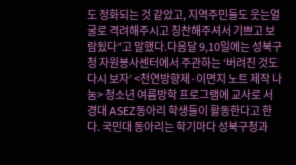도 정화되는 것 같았고, 지역주민들도 웃는얼굴로 격려해주시고 칭찬해주셔서 기쁘고 보람됬다”고 말했다.다음달 9,10일에는 성북구청 자원봉사센터에서 주관하는 ‘버려진 것도 다시 보자’ <천연방향제·이면지 노트 제작 나눔> 청소년 여름방학 프로그램에 교사로 서경대 ASEZ동아리 학생들이 활동한다고 한다. 국민대 동아리는 학기마다 성북구청과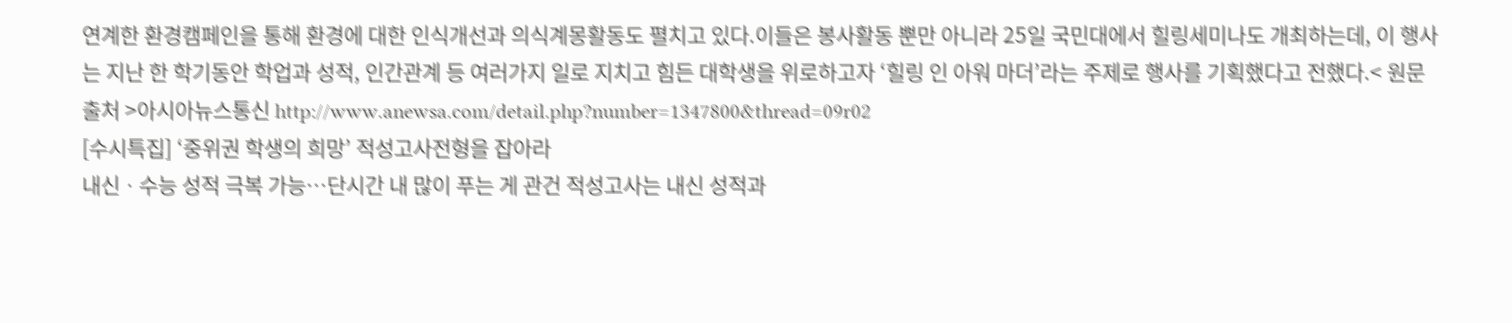연계한 환경캠페인을 통해 환경에 대한 인식개선과 의식계몽활동도 펼치고 있다.이들은 봉사활동 뿐만 아니라 25일 국민대에서 힐링세미나도 개최하는데, 이 행사는 지난 한 학기동안 학업과 성적, 인간관계 등 여러가지 일로 지치고 힘든 대학생을 위로하고자 ‘힐링 인 아워 마더’라는 주제로 행사를 기획했다고 전했다.< 원문 출처 >아시아뉴스통신 http://www.anewsa.com/detail.php?number=1347800&thread=09r02
[수시특집] ‘중위권 학생의 희망’ 적성고사전형을 잡아라
내신ㆍ수능 성적 극복 가능…단시간 내 많이 푸는 게 관건 적성고사는 내신 성적과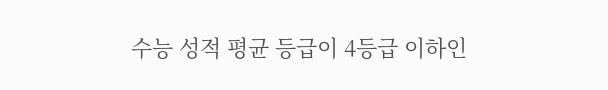수능 성적 평균 등급이 4등급 이하인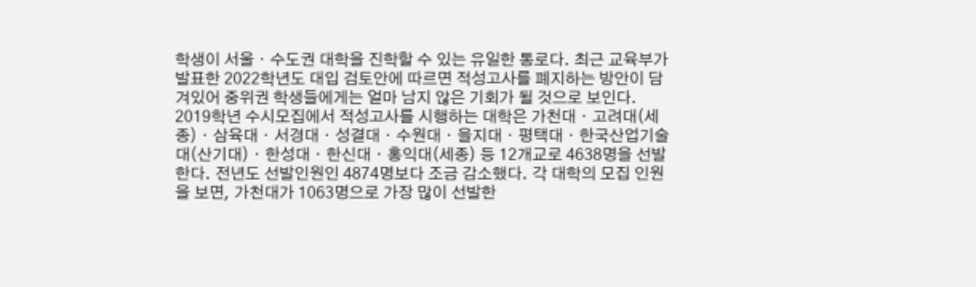학생이 서울ㆍ수도권 대학을 진학할 수 있는 유일한 통로다. 최근 교육부가 발표한 2022학년도 대입 검토안에 따르면 적성고사를 폐지하는 방안이 담겨있어 중위권 학생들에게는 얼마 남지 않은 기회가 될 것으로 보인다. 2019학년 수시모집에서 적성고사를 시행하는 대학은 가천대ㆍ고려대(세종)ㆍ삼육대ㆍ서경대ㆍ성결대ㆍ수원대ㆍ을지대ㆍ평택대ㆍ한국산업기술대(산기대)ㆍ한성대ㆍ한신대ㆍ홍익대(세종) 등 12개교로 4638명을 선발한다. 전년도 선발인원인 4874명보다 조금 감소했다. 각 대학의 모집 인원을 보면, 가천대가 1063명으로 가장 많이 선발한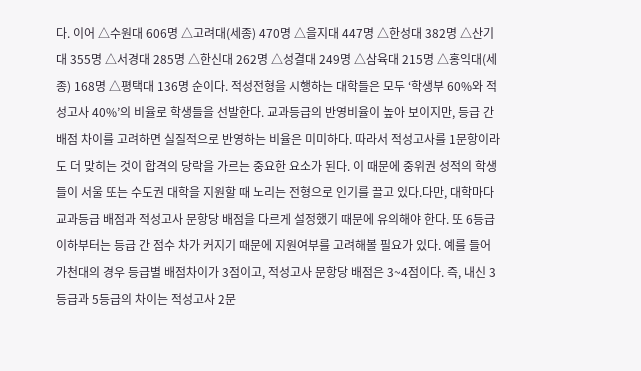다. 이어 △수원대 606명 △고려대(세종) 470명 △을지대 447명 △한성대 382명 △산기대 355명 △서경대 285명 △한신대 262명 △성결대 249명 △삼육대 215명 △홍익대(세종) 168명 △평택대 136명 순이다. 적성전형을 시행하는 대학들은 모두 ‘학생부 60%와 적성고사 40%’의 비율로 학생들을 선발한다. 교과등급의 반영비율이 높아 보이지만, 등급 간 배점 차이를 고려하면 실질적으로 반영하는 비율은 미미하다. 따라서 적성고사를 1문항이라도 더 맞히는 것이 합격의 당락을 가르는 중요한 요소가 된다. 이 때문에 중위권 성적의 학생들이 서울 또는 수도권 대학을 지원할 때 노리는 전형으로 인기를 끌고 있다.다만, 대학마다 교과등급 배점과 적성고사 문항당 배점을 다르게 설정했기 때문에 유의해야 한다. 또 6등급 이하부터는 등급 간 점수 차가 커지기 때문에 지원여부를 고려해볼 필요가 있다. 예를 들어 가천대의 경우 등급별 배점차이가 3점이고, 적성고사 문항당 배점은 3~4점이다. 즉, 내신 3등급과 5등급의 차이는 적성고사 2문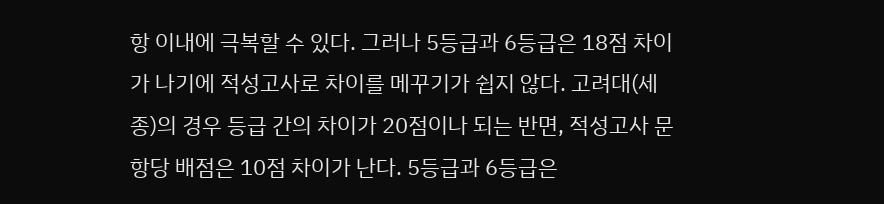항 이내에 극복할 수 있다. 그러나 5등급과 6등급은 18점 차이가 나기에 적성고사로 차이를 메꾸기가 쉽지 않다. 고려대(세종)의 경우 등급 간의 차이가 20점이나 되는 반면, 적성고사 문항당 배점은 10점 차이가 난다. 5등급과 6등급은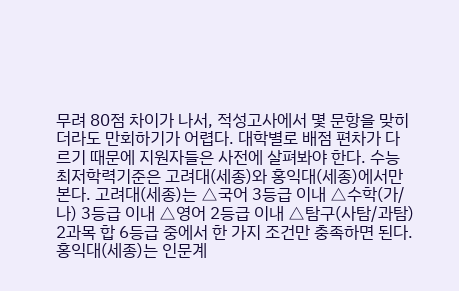무려 80점 차이가 나서, 적성고사에서 몇 문항을 맞히더라도 만회하기가 어렵다. 대학별로 배점 편차가 다르기 때문에 지원자들은 사전에 살펴봐야 한다. 수능최저학력기준은 고려대(세종)와 홍익대(세종)에서만 본다. 고려대(세종)는 △국어 3등급 이내 △수학(가/나) 3등급 이내 △영어 2등급 이내 △탐구(사탐/과탐) 2과목 합 6등급 중에서 한 가지 조건만 충족하면 된다. 홍익대(세종)는 인문계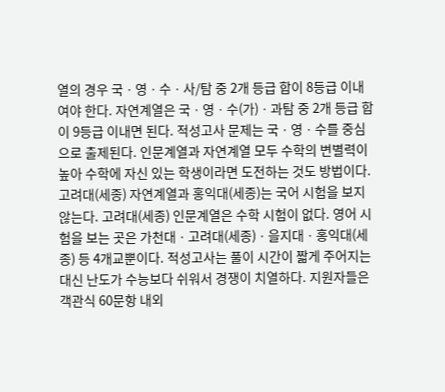열의 경우 국ㆍ영ㆍ수ㆍ사/탐 중 2개 등급 합이 8등급 이내여야 한다. 자연계열은 국ㆍ영ㆍ수(가)ㆍ과탐 중 2개 등급 합이 9등급 이내면 된다. 적성고사 문제는 국ㆍ영ㆍ수를 중심으로 출제된다. 인문계열과 자연계열 모두 수학의 변별력이 높아 수학에 자신 있는 학생이라면 도전하는 것도 방법이다. 고려대(세종) 자연계열과 홍익대(세종)는 국어 시험을 보지 않는다. 고려대(세종) 인문계열은 수학 시험이 없다. 영어 시험을 보는 곳은 가천대ㆍ고려대(세종)ㆍ을지대ㆍ홍익대(세종) 등 4개교뿐이다. 적성고사는 풀이 시간이 짧게 주어지는 대신 난도가 수능보다 쉬워서 경쟁이 치열하다. 지원자들은 객관식 60문항 내외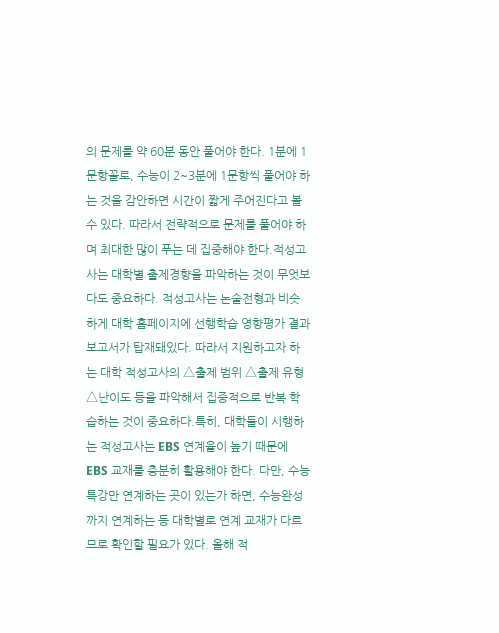의 문제를 약 60분 동안 풀어야 한다. 1분에 1문항꼴로, 수능이 2~3분에 1문항씩 풀어야 하는 것을 감안하면 시간이 짧게 주어진다고 볼 수 있다. 따라서 전략적으로 문제를 풀어야 하며 최대한 많이 푸는 데 집중해야 한다.적성고사는 대학별 출제경향을 파악하는 것이 무엇보다도 중요하다. 적성고사는 논술전형과 비슷하게 대학 홈페이지에 선행학습 영향평가 결과 보고서가 탑재돼있다. 따라서 지원하고자 하는 대학 적성고사의 △출제 범위 △출제 유형 △난이도 등을 파악해서 집중적으로 반복 학습하는 것이 중요하다.특히, 대학들이 시행하는 적성고사는 EBS 연계율이 높기 때문에 EBS 교재를 충분히 활용해야 한다. 다만, 수능특강만 연계하는 곳이 있는가 하면, 수능완성까지 연계하는 등 대학별로 연계 교재가 다르므로 확인할 필요가 있다. 올해 적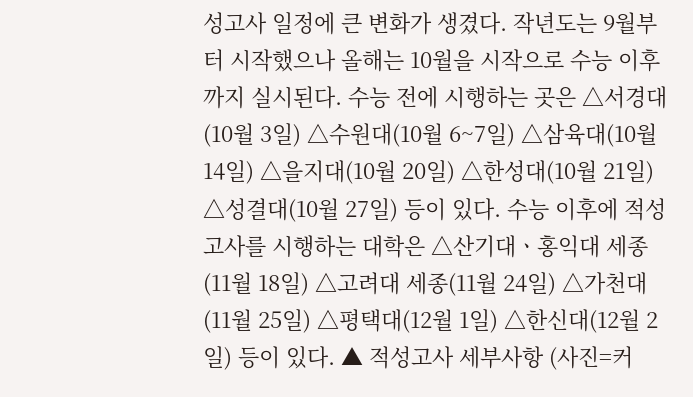성고사 일정에 큰 변화가 생겼다. 작년도는 9월부터 시작했으나 올해는 10월을 시작으로 수능 이후까지 실시된다. 수능 전에 시행하는 곳은 △서경대(10월 3일) △수원대(10월 6~7일) △삼육대(10월 14일) △을지대(10월 20일) △한성대(10월 21일) △성결대(10월 27일) 등이 있다. 수능 이후에 적성고사를 시행하는 대학은 △산기대ㆍ홍익대 세종(11월 18일) △고려대 세종(11월 24일) △가천대 (11월 25일) △평택대(12월 1일) △한신대(12월 2일) 등이 있다. ▲ 적성고사 세부사항 (사진=커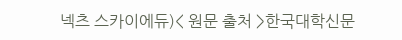넥츠 스카이에듀)< 원문 출처 >한국대학신문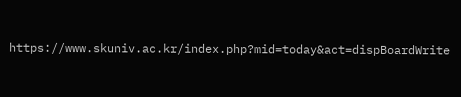https://www.skuniv.ac.kr/index.php?mid=today&act=dispBoardWrite